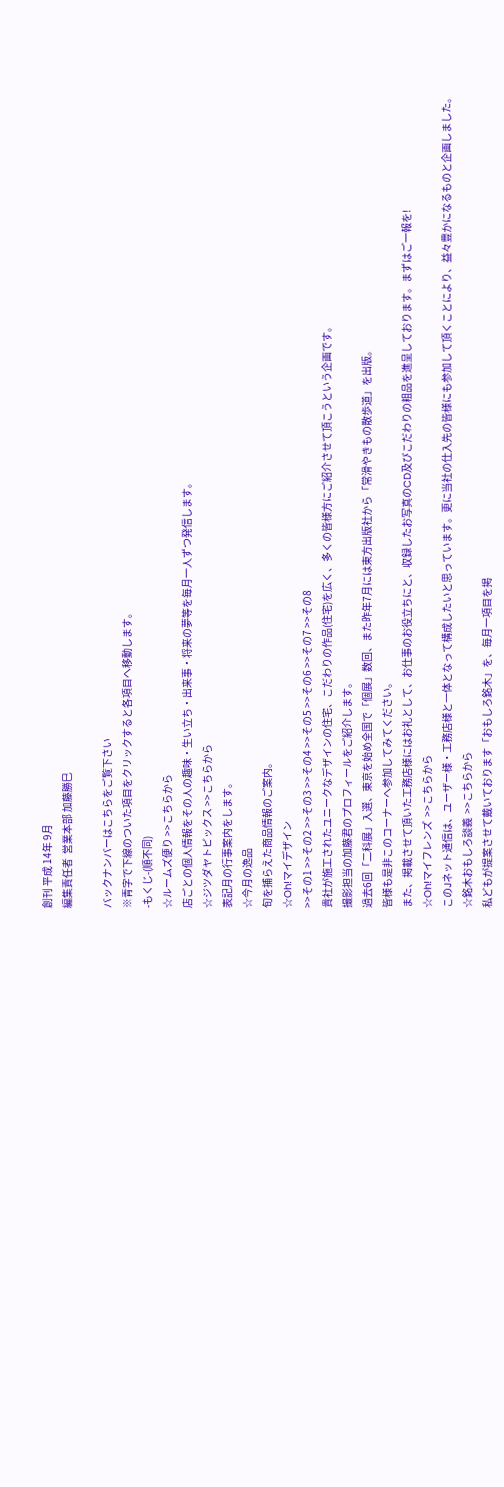創刊 平成 14年 9月
編集責任者  営業本部 加藤勝巳

バックナンバーはこちらをご覧下さい
※青字で下線のついた項目をクリックすると各項目へ移動します。
-もくじ-(順不同)
☆ルームズ便り >>こちらから
店ごとの個人情報をその人の趣味・生い立ち・出来事・将来の夢等を毎月一人ずつ発信します。
☆ジツダヤトピックス >>こちらから
表記月の行事案内をします。
☆今月の逸品
旬を捕らえた商品情報のご案内。
☆Oh!マイデザイン
>>その1 >>その2 >>その3 >>その4 >>その5 >>その6 >>その7 >>その8
貴社が施工されたユニークなデザインの住宅、こだわりの作品(住宅)を広く、多くの皆様方にご紹介させて頂こうという企画です。
撮影担当の加藤君のプロフィールをご紹介します。
過去6回「二科展」入選、東京を始め全国で「個展」数回、また昨年7月には東方出版社から「常滑やきもの散歩道」を出版。
皆様も是非このコーナーへ参加してみてください。
また、掲載させて頂いた工務店様にはお礼として、お仕事のお役立ちにと、収録したお写真のCD及びこだわりの粗品を進呈しております。まずはご一報を!
☆Oh!マイフレンズ  >>こちらから
このJネット通信は、ユーザー様・工務店様と一体となって構成したいと思っています。更に当社の仕入先の皆様にも参加して頂くことにより、益々豊かになるものと企画しました。
☆銘木おもしろ談義  >>こちらから
私どもが提案させて戴いております「おもしろ銘木」を、毎月一項目を掲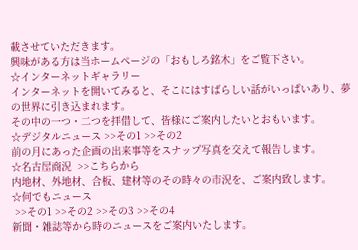載させていただきます。
興味がある方は当ホームページの「おもしろ銘木」をご覧下さい。
☆インターネットギャラリー
インターネットを開いてみると、そこにはすばらしい話がいっぱいあり、夢の世界に引き込まれます。
その中の一つ・二つを拝借して、皆様にご案内したいとおもいます。
☆デジタルニュース >>その1 >>その2
前の月にあった企画の出来事等をスナップ写真を交えて報告します。
☆名古屋商況  >>こちらから
内地材、外地材、合板、建材等のその時々の市況を、ご案内致します。
☆何でもニュース
 >>その1 >>その2 >>その3 >>その4
新聞・雑誌等から時のニュースをご案内いたします。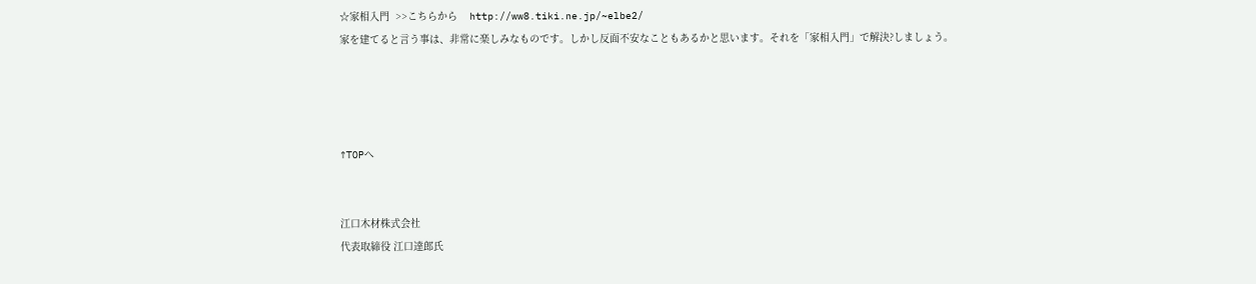☆家相入門  >>こちらから    http://ww8.tiki.ne.jp/~elbe2/
家を建てると言う事は、非常に楽しみなものです。しかし反面不安なこともあるかと思います。それを「家相入門」で解決?しましょう。




↑TOPへ


江口木材株式会社
代表取締役 江口達郎氏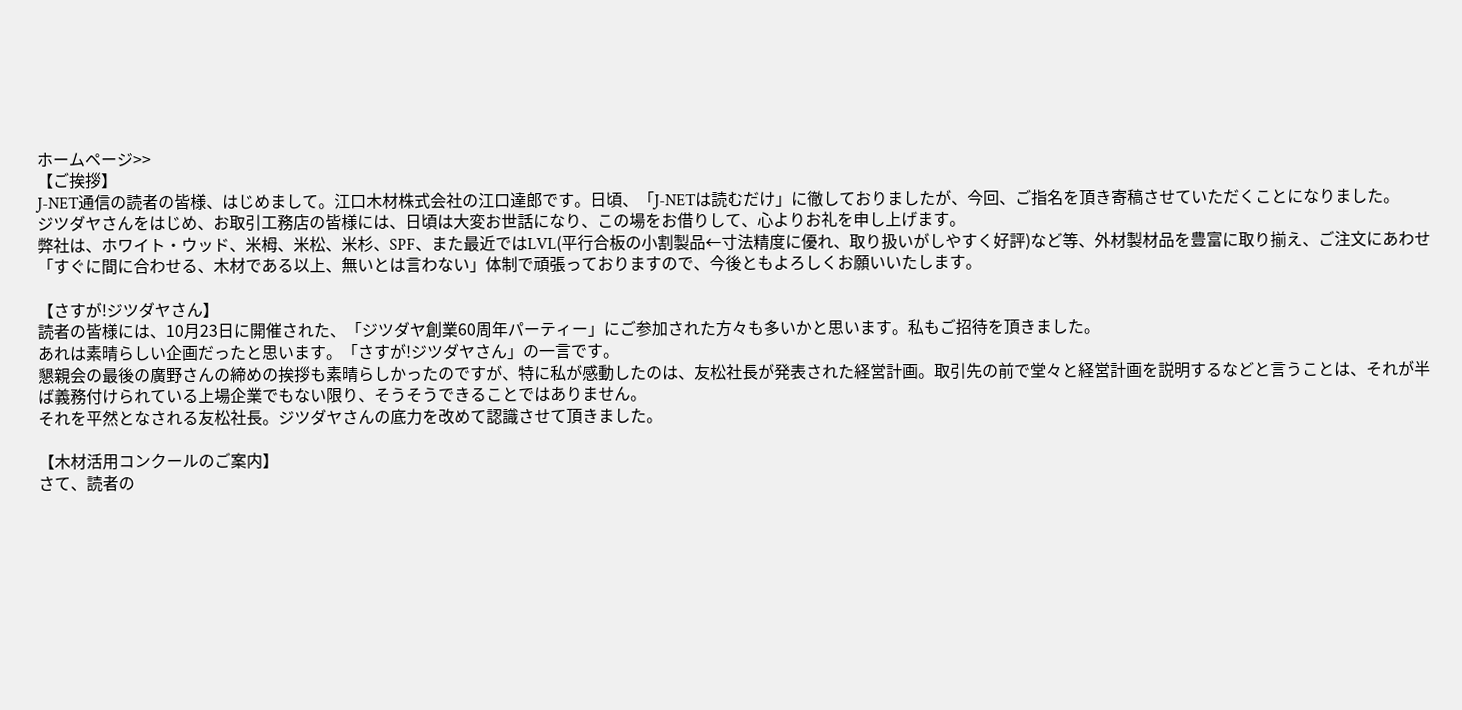ホームページ>>
【ご挨拶】
J-NET通信の読者の皆様、はじめまして。江口木材株式会社の江口達郎です。日頃、「J-NETは読むだけ」に徹しておりましたが、今回、ご指名を頂き寄稿させていただくことになりました。
ジツダヤさんをはじめ、お取引工務店の皆様には、日頃は大変お世話になり、この場をお借りして、心よりお礼を申し上げます。
弊社は、ホワイト・ウッド、米栂、米松、米杉、SPF、また最近ではLVL(平行合板の小割製品←寸法精度に優れ、取り扱いがしやすく好評)など等、外材製材品を豊富に取り揃え、ご注文にあわせ「すぐに間に合わせる、木材である以上、無いとは言わない」体制で頑張っておりますので、今後ともよろしくお願いいたします。

【さすが!ジツダヤさん】
読者の皆様には、10月23日に開催された、「ジツダヤ創業60周年パーティー」にご参加された方々も多いかと思います。私もご招待を頂きました。
あれは素晴らしい企画だったと思います。「さすが!ジツダヤさん」の一言です。
懇親会の最後の廣野さんの締めの挨拶も素晴らしかったのですが、特に私が感動したのは、友松社長が発表された経営計画。取引先の前で堂々と経営計画を説明するなどと言うことは、それが半ば義務付けられている上場企業でもない限り、そうそうできることではありません。
それを平然となされる友松社長。ジツダヤさんの底力を改めて認識させて頂きました。

【木材活用コンクールのご案内】
さて、読者の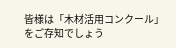皆様は「木材活用コンクール」をご存知でしょう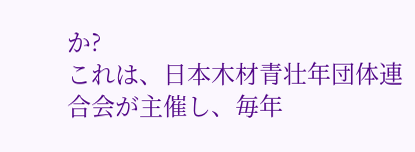か?
これは、日本木材青壮年団体連合会が主催し、毎年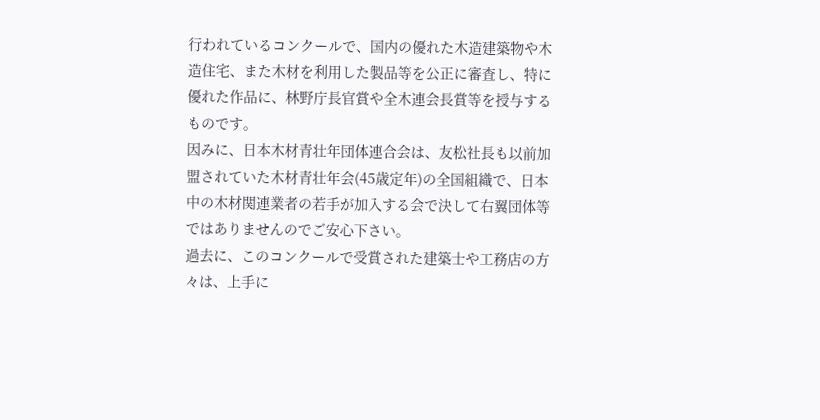行われているコンクールで、国内の優れた木造建築物や木造住宅、また木材を利用した製品等を公正に審査し、特に優れた作品に、林野庁長官賞や全木連会長賞等を授与するものです。
因みに、日本木材青壮年団体連合会は、友松社長も以前加盟されていた木材青壮年会(45歳定年)の全国組織で、日本中の木材関連業者の若手が加入する会で決して右翼団体等ではありませんのでご安心下さい。
過去に、このコンクールで受賞された建築士や工務店の方々は、上手に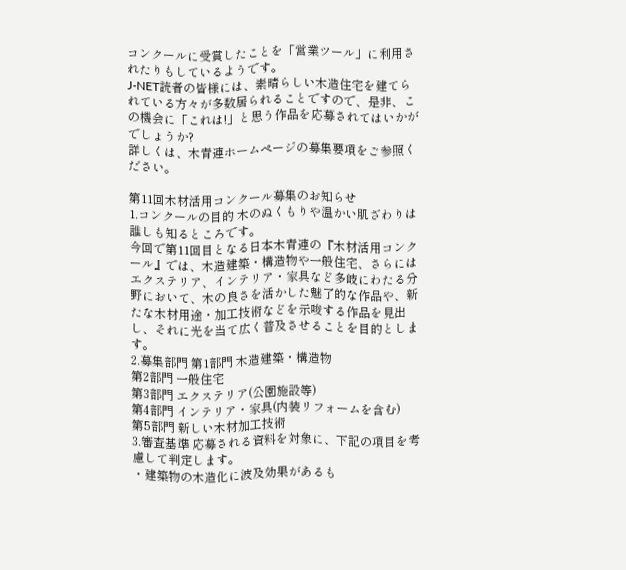コンクールに受賞したことを「営業ツール」に利用されたりもしているようです。
J-NET読者の皆様には、素晴らしい木造住宅を建てられている方々が多数居られることですので、是非、この機会に「これは!」と思う作品を応募されてはいかがでしょうか?
詳しくは、木青連ホームページの募集要項をご参照ください。

第11回木材活用コンクール募集のお知らせ
1.コンクールの目的 木のぬくもりや温かい肌ざわりは誰しも知るところです。
今回で第11回目となる日本木青連の『木材活用コンクール』では、木造建築・構造物や一般住宅、さらにはエクステリア、インテリア・家具など多岐にわたる分野において、木の良さを活かした魅了的な作品や、新たな木材用途・加工技術などを示唆する作品を見出し、それに光を当て広く普及させることを目的とします。
2.募集部門 第1部門 木造建築・構造物
第2部門 一般住宅
第3部門 エクステリア(公園施設等)
第4部門 インテリア・家具(内装リフォームを含む)
第5部門 新しい木材加工技術
3.審査基準 応募される資料を対象に、下記の項目を考慮して判定します。
・建築物の木造化に波及効果があるも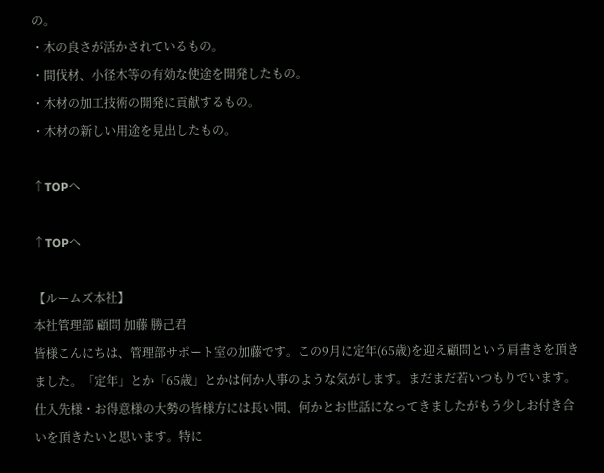の。
・木の良さが活かされているもの。
・間伐材、小径木等の有効な使途を開発したもの。
・木材の加工技術の開発に貢献するもの。
・木材の新しい用途を見出したもの。

↑TOPへ

↑TOPへ

【ルームズ本社】
本社管理部 顧問 加藤 勝己君
皆様こんにちは、管理部サポート室の加藤です。この9月に定年(65歳)を迎え顧問という肩書きを頂きました。「定年」とか「65歳」とかは何か人事のような気がします。まだまだ若いつもりでいます。
仕入先様・お得意様の大勢の皆様方には長い間、何かとお世話になってきましたがもう少しお付き合いを頂きたいと思います。特に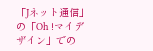「Jネット通信」の「Oh !マイデザイン」での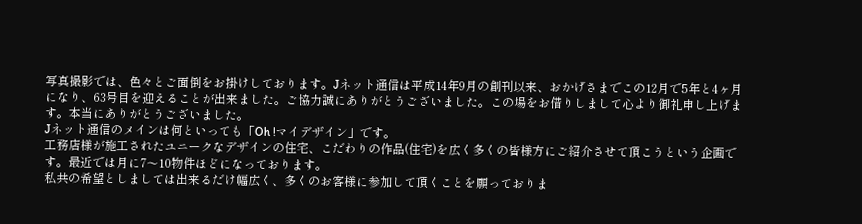写真撮影では、色々とご面倒をお掛けしております。Jネット通信は平成14年9月の創刊以来、おかげさまでこの12月で5年と4ヶ月になり、63号目を迎えることが出来ました。ご協力誠にありがとうございました。この場をお借りしまして心より御礼申し上げます。本当にありがとうございました。
Jネット通信のメインは何といっても「Oh !マイデザイン」です。
工務店様が施工されたユニークなデザインの住宅、こだわりの作品(住宅)を広く多くの皆様方にご紹介させて頂こうという企画です。最近では月に7〜10物件ほどになっております。
私共の希望としましては出来るだけ幅広く、多くのお客様に参加して頂くことを願っておりま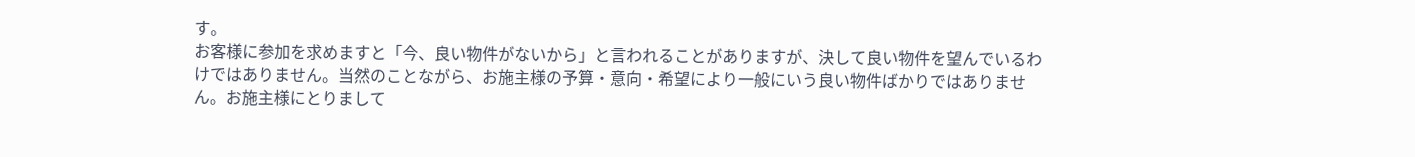す。
お客様に参加を求めますと「今、良い物件がないから」と言われることがありますが、決して良い物件を望んでいるわけではありません。当然のことながら、お施主様の予算・意向・希望により一般にいう良い物件ばかりではありません。お施主様にとりまして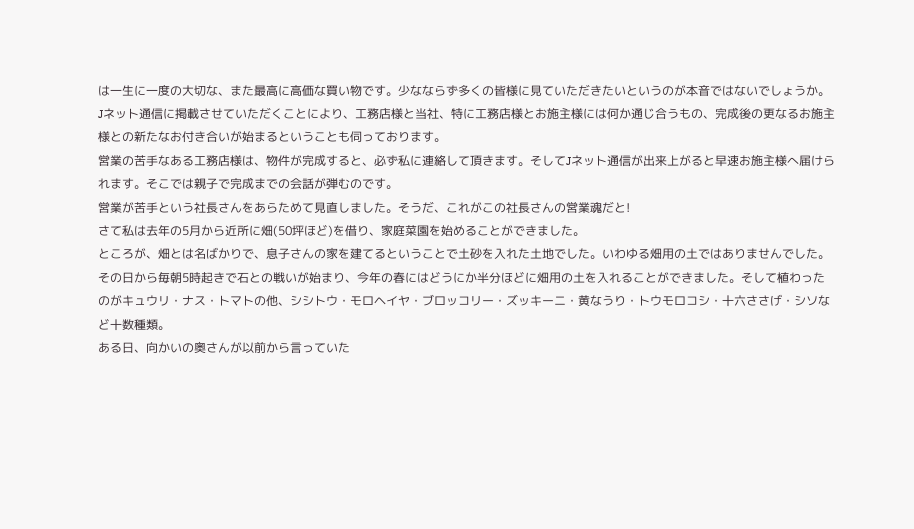は一生に一度の大切な、また最高に高価な買い物です。少なならず多くの皆様に見ていただきたいというのが本音ではないでしょうか。
Jネット通信に掲載させていただくことにより、工務店様と当社、特に工務店様とお施主様には何か通じ合うもの、完成後の更なるお施主様との新たなお付き合いが始まるということも伺っております。
営業の苦手なある工務店様は、物件が完成すると、必ず私に連絡して頂きます。そしてJネット通信が出来上がると早速お施主様へ届けられます。そこでは親子で完成までの会話が弾むのです。
営業が苦手という社長さんをあらためて見直しました。そうだ、これがこの社長さんの営業魂だと!
さて私は去年の5月から近所に畑(50坪ほど)を借り、家庭菜園を始めることができました。
ところが、畑とは名ばかりで、息子さんの家を建てるということで土砂を入れた土地でした。いわゆる畑用の土ではありませんでした。その日から毎朝5時起きで石との戦いが始まり、今年の春にはどうにか半分ほどに畑用の土を入れることができました。そして植わったのがキュウリ・ナス・トマトの他、シシトウ・モロヘイヤ・ブロッコリー・ズッキーニ・黄なうり・トウモロコシ・十六ささげ・シソなど十数種類。
ある日、向かいの奥さんが以前から言っていた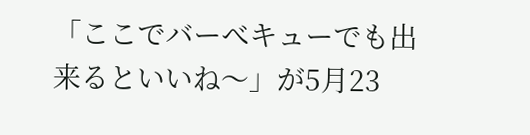「ここでバーべキューでも出来るといいね〜」が5月23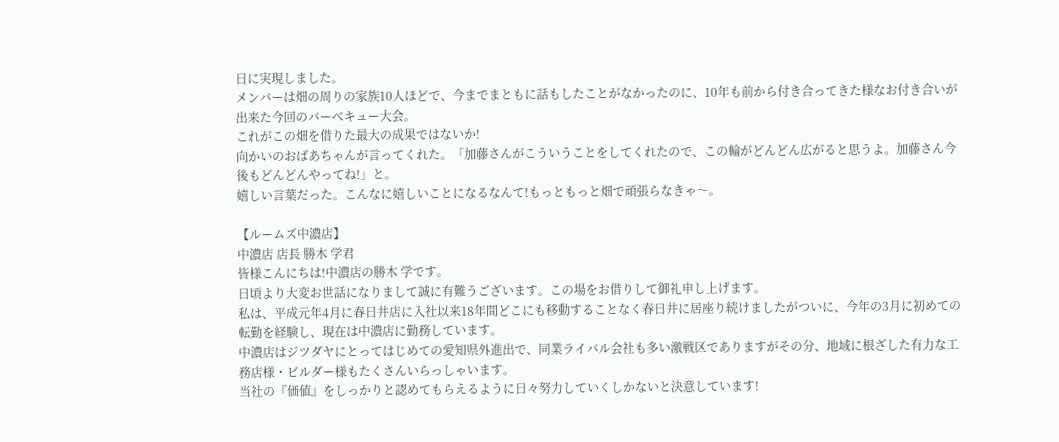日に実現しました。
メンバーは畑の周りの家族10人ほどで、今までまともに話もしたことがなかったのに、10年も前から付き合ってきた様なお付き合いが出来た今回のバーべキュー大会。
これがこの畑を借りた最大の成果ではないか!
向かいのおばあちゃんが言ってくれた。「加藤さんがこういうことをしてくれたので、この輪がどんどん広がると思うよ。加藤さん今後もどんどんやってね!」と。
嬉しい言葉だった。こんなに嬉しいことになるなんて!もっともっと畑で頑張らなきゃ〜。

【ルームズ中濃店】
中濃店 店長 勝木 学君
皆様こんにちは!中濃店の勝木 学です。
日頃より大変お世話になりまして誠に有難うございます。この場をお借りして御礼申し上げます。
私は、平成元年4月に春日井店に入社以来18年間どこにも移動することなく春日井に居座り続けましたがついに、今年の3月に初めての転勤を経験し、現在は中濃店に勤務しています。
中濃店はジツダヤにとってはじめての愛知県外進出で、同業ライバル会社も多い激戦区でありますがその分、地域に根ざした有力な工務店様・ビルダー様もたくさんいらっしゃいます。
当社の『価値』をしっかりと認めてもらえるように日々努力していくしかないと決意しています!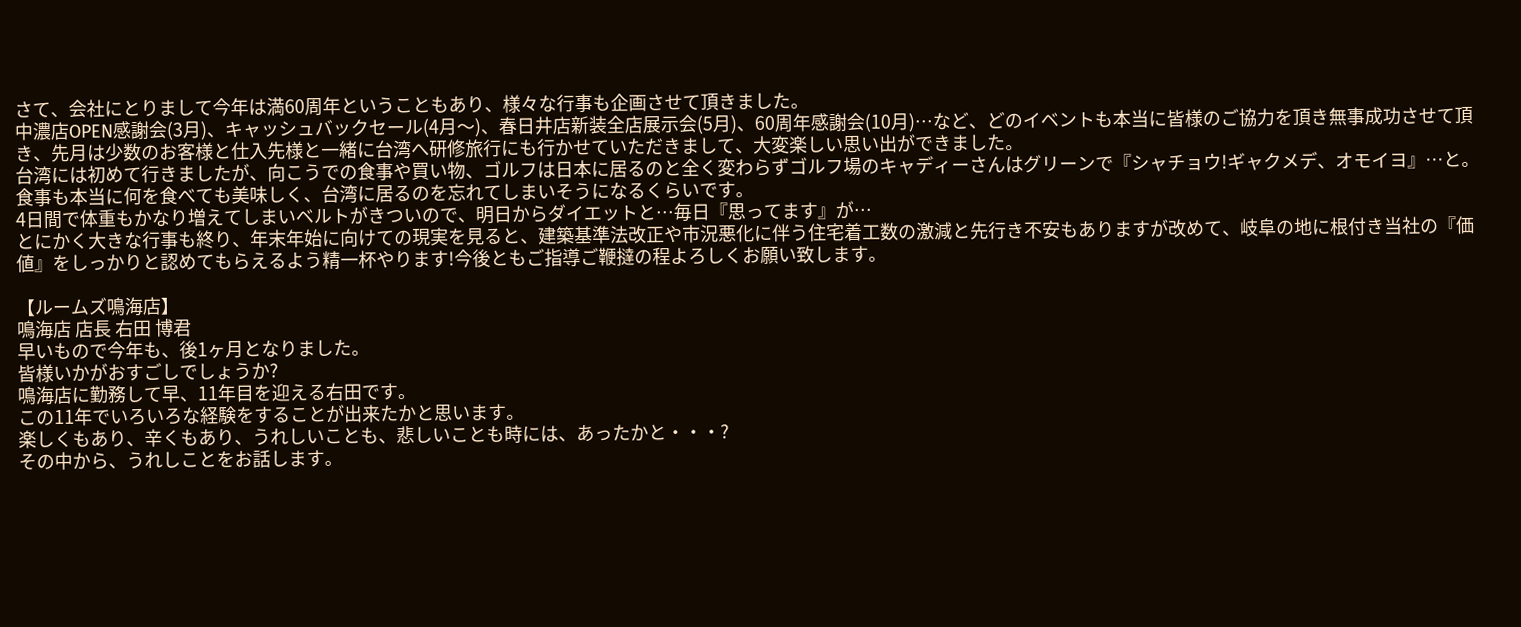さて、会社にとりまして今年は満60周年ということもあり、様々な行事も企画させて頂きました。
中濃店OPEN感謝会(3月)、キャッシュバックセール(4月〜)、春日井店新装全店展示会(5月)、60周年感謝会(10月)…など、どのイベントも本当に皆様のご協力を頂き無事成功させて頂き、先月は少数のお客様と仕入先様と一緒に台湾へ研修旅行にも行かせていただきまして、大変楽しい思い出ができました。
台湾には初めて行きましたが、向こうでの食事や買い物、ゴルフは日本に居るのと全く変わらずゴルフ場のキャディーさんはグリーンで『シャチョウ!ギャクメデ、オモイヨ』…と。
食事も本当に何を食べても美味しく、台湾に居るのを忘れてしまいそうになるくらいです。
4日間で体重もかなり増えてしまいベルトがきついので、明日からダイエットと…毎日『思ってます』が…
とにかく大きな行事も終り、年末年始に向けての現実を見ると、建築基準法改正や市況悪化に伴う住宅着工数の激減と先行き不安もありますが改めて、岐阜の地に根付き当社の『価値』をしっかりと認めてもらえるよう精一杯やります!今後ともご指導ご鞭撻の程よろしくお願い致します。

【ルームズ鳴海店】
鳴海店 店長 右田 博君
早いもので今年も、後1ヶ月となりました。
皆様いかがおすごしでしょうか?
鳴海店に勤務して早、11年目を迎える右田です。
この11年でいろいろな経験をすることが出来たかと思います。
楽しくもあり、辛くもあり、うれしいことも、悲しいことも時には、あったかと・・・?
その中から、うれしことをお話します。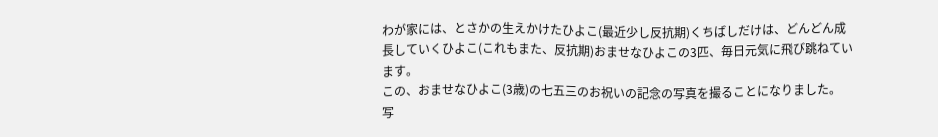わが家には、とさかの生えかけたひよこ(最近少し反抗期)くちばしだけは、どんどん成長していくひよこ(これもまた、反抗期)おませなひよこの3匹、毎日元気に飛び跳ねています。
この、おませなひよこ(3歳)の七五三のお祝いの記念の写真を撮ることになりました。
写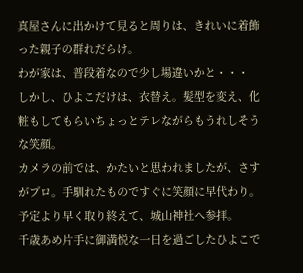真屋さんに出かけて見ると周りは、きれいに着飾った親子の群れだらけ。
わが家は、普段着なので少し場違いかと・・・
しかし、ひよこだけは、衣替え。髪型を変え、化粧もしてもらいちょっとテレながらもうれしそうな笑顔。
カメラの前では、かたいと思われましたが、さすがプロ。手馴れたものですぐに笑顔に早代わり。
予定より早く取り終えて、城山神社へ参拝。
千歳あめ片手に御満悦な一日を過ごしたひよこで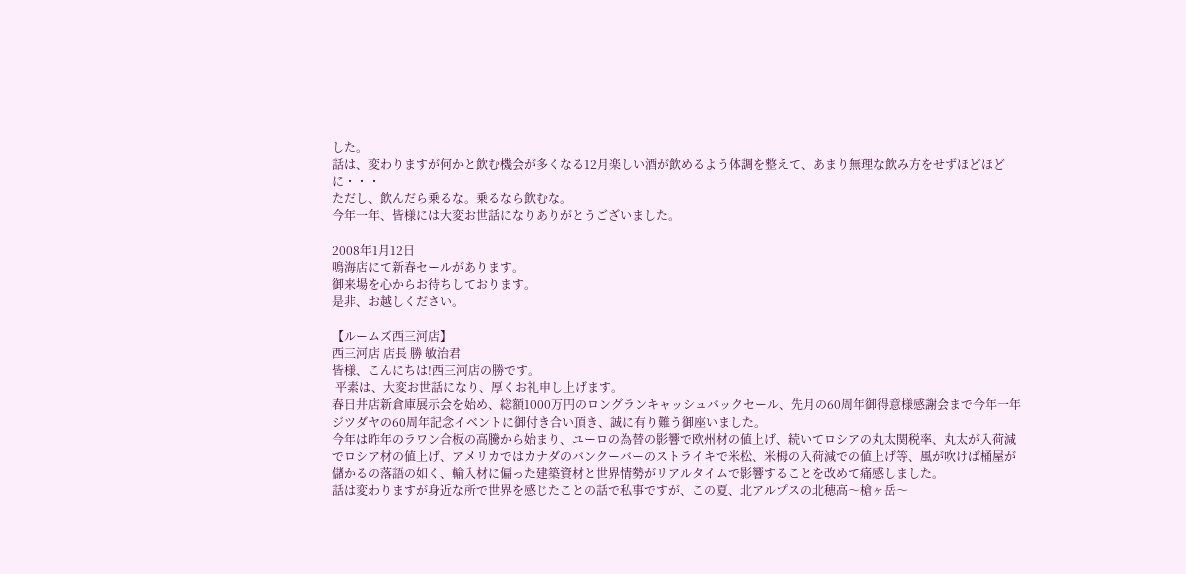した。
話は、変わりますが何かと飲む機会が多くなる12月楽しい酒が飲めるよう体調を整えて、あまり無理な飲み方をせずほどほどに・・・
ただし、飲んだら乗るな。乗るなら飲むな。
今年一年、皆様には大変お世話になりありがとうございました。

2008年1月12日
鳴海店にて新春セールがあります。
御来場を心からお待ちしております。
是非、お越しください。

【ルームズ西三河店】
西三河店 店長 勝 敏治君
皆様、こんにちは!西三河店の勝です。
 平素は、大変お世話になり、厚くお礼申し上げます。
春日井店新倉庫展示会を始め、総額1000万円のロングランキャッシュバックセール、先月の60周年御得意様感謝会まで今年一年ジツダヤの60周年記念イベントに御付き合い頂き、誠に有り難う御座いました。
今年は昨年のラワン合板の高騰から始まり、ユーロの為替の影響で欧州材の値上げ、続いてロシアの丸太関税率、丸太が入荷減でロシア材の値上げ、アメリカではカナダのバンクーバーのストライキで米松、米栂の入荷減での値上げ等、風が吹けば桶屋が儲かるの落語の如く、輸入材に偏った建築資材と世界情勢がリアルタイムで影響することを改めて痛感しました。
話は変わりますが身近な所で世界を感じたことの話で私事ですが、この夏、北アルプスの北穂高〜槍ヶ岳〜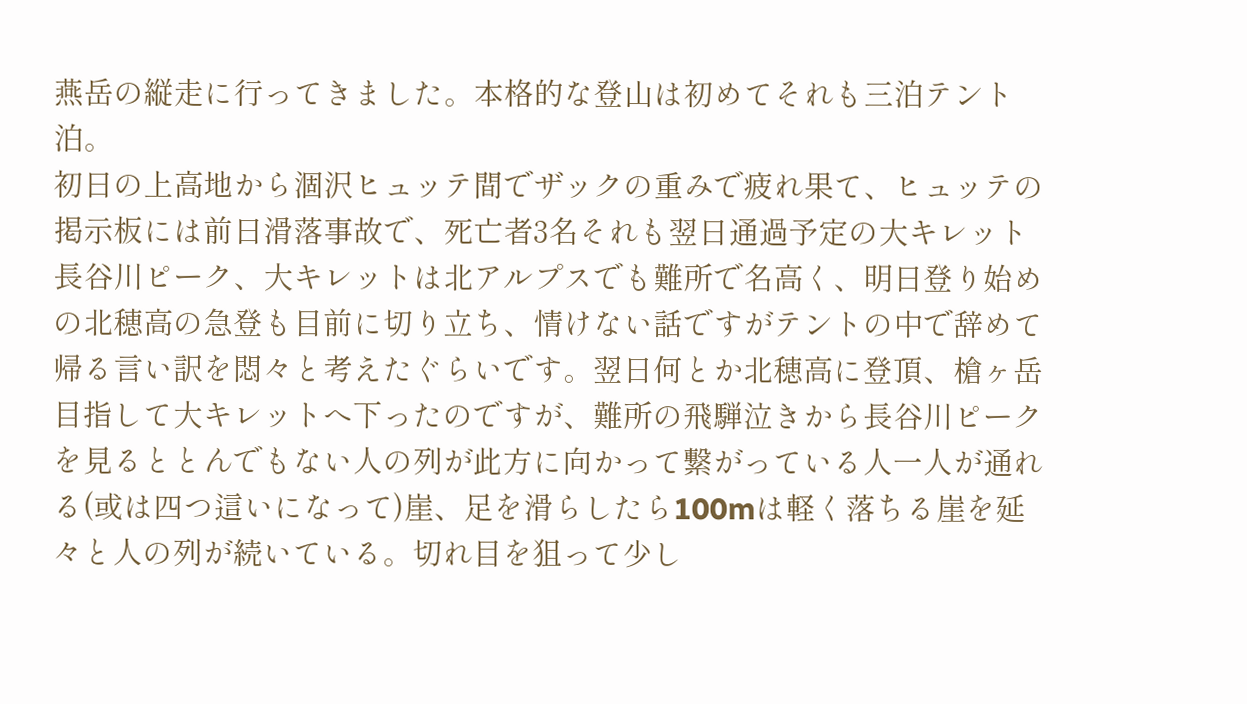燕岳の縦走に行ってきました。本格的な登山は初めてそれも三泊テント泊。
初日の上高地から涸沢ヒュッテ間でザックの重みで疲れ果て、ヒュッテの掲示板には前日滑落事故で、死亡者3名それも翌日通過予定の大キレット長谷川ピーク、大キレットは北アルプスでも難所で名高く、明日登り始めの北穂高の急登も目前に切り立ち、情けない話ですがテントの中で辞めて帰る言い訳を悶々と考えたぐらいです。翌日何とか北穂高に登頂、槍ヶ岳目指して大キレットへ下ったのですが、難所の飛騨泣きから長谷川ピークを見るととんでもない人の列が此方に向かって繋がっている人一人が通れる(或は四つ這いになって)崖、足を滑らしたら100mは軽く落ちる崖を延々と人の列が続いている。切れ目を狙って少し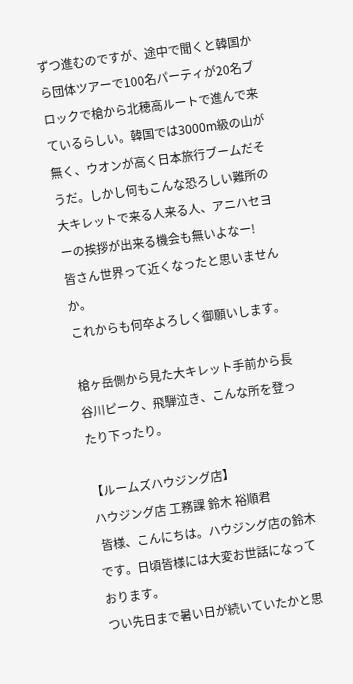ずつ進むのですが、途中で聞くと韓国から団体ツアーで100名パーティが20名ブロックで槍から北穂高ルートで進んで来ているらしい。韓国では3000m級の山が無く、ウオンが高く日本旅行ブームだそうだ。しかし何もこんな恐ろしい難所の大キレットで来る人来る人、アニハセヨーの挨拶が出来る機会も無いよなー!
皆さん世界って近くなったと思いませんか。
これからも何卒よろしく御願いします。

槍ヶ岳側から見た大キレット手前から長谷川ピーク、飛騨泣き、こんな所を登ったり下ったり。

【ルームズハウジング店】
ハウジング店 工務課 鈴木 裕順君
 皆様、こんにちは。ハウジング店の鈴木です。日頃皆様には大変お世話になっております。
つい先日まで暑い日が続いていたかと思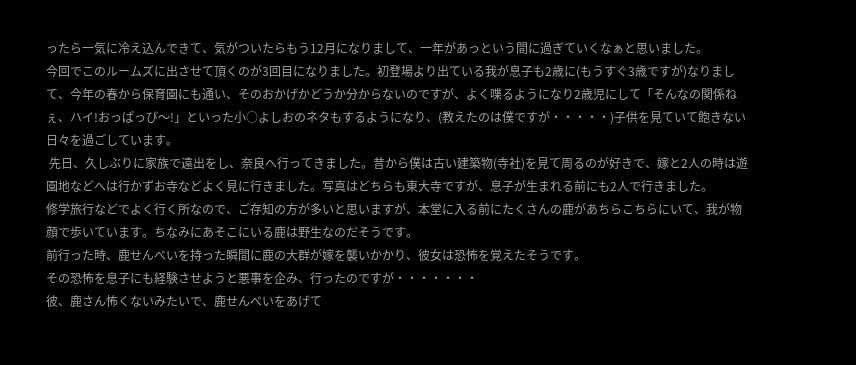ったら一気に冷え込んできて、気がついたらもう12月になりまして、一年があっという間に過ぎていくなぁと思いました。
今回でこのルームズに出させて頂くのが3回目になりました。初登場より出ている我が息子も2歳に(もうすぐ3歳ですが)なりまして、今年の春から保育園にも通い、そのおかげかどうか分からないのですが、よく喋るようになり2歳児にして「そんなの関係ねぇ、ハイ!おっぱっぴ〜!」といった小○よしおのネタもするようになり、(教えたのは僕ですが・・・・・)子供を見ていて飽きない日々を過ごしています。
 先日、久しぶりに家族で遠出をし、奈良へ行ってきました。昔から僕は古い建築物(寺社)を見て周るのが好きで、嫁と2人の時は遊園地などへは行かずお寺などよく見に行きました。写真はどちらも東大寺ですが、息子が生まれる前にも2人で行きました。
修学旅行などでよく行く所なので、ご存知の方が多いと思いますが、本堂に入る前にたくさんの鹿があちらこちらにいて、我が物顔で歩いています。ちなみにあそこにいる鹿は野生なのだそうです。
前行った時、鹿せんべいを持った瞬間に鹿の大群が嫁を襲いかかり、彼女は恐怖を覚えたそうです。
その恐怖を息子にも経験させようと悪事を企み、行ったのですが・・・・・・・
彼、鹿さん怖くないみたいで、鹿せんべいをあげて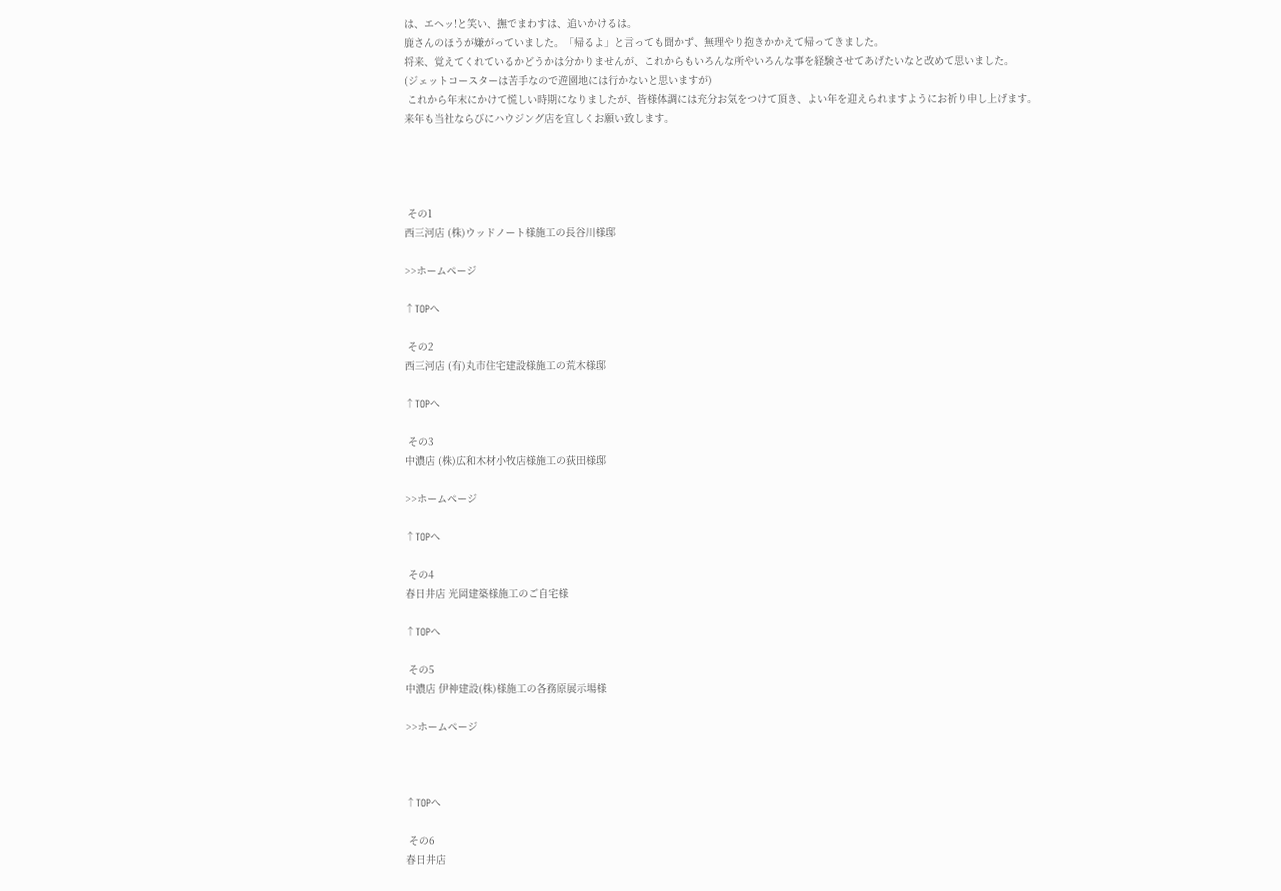は、エヘッ!と笑い、撫でまわすは、追いかけるは。
鹿さんのほうが嫌がっていました。「帰るよ」と言っても聞かず、無理やり抱きかかえて帰ってきました。
将来、覚えてくれているかどうかは分かりませんが、これからもいろんな所やいろんな事を経験させてあげたいなと改めて思いました。
(ジェットコースターは苦手なので遊園地には行かないと思いますが)
 これから年末にかけて慌しい時期になりましたが、皆様体調には充分お気をつけて頂き、よい年を迎えられますようにお祈り申し上げます。
来年も当社ならびにハウジング店を宜しくお願い致します。




 その1
西三河店 (株)ウッドノート様施工の長谷川様邸

>>ホームページ

↑TOPへ

 その2
西三河店 (有)丸市住宅建設様施工の荒木様邸

↑TOPへ

 その3
中濃店 (株)広和木材小牧店様施工の荻田様邸

>>ホームページ

↑TOPへ

 その4
春日井店 光岡建築様施工のご自宅様

↑TOPへ

 その5
中濃店 伊神建設(株)様施工の各務原展示場様

>>ホームページ



↑TOPへ

 その6
春日井店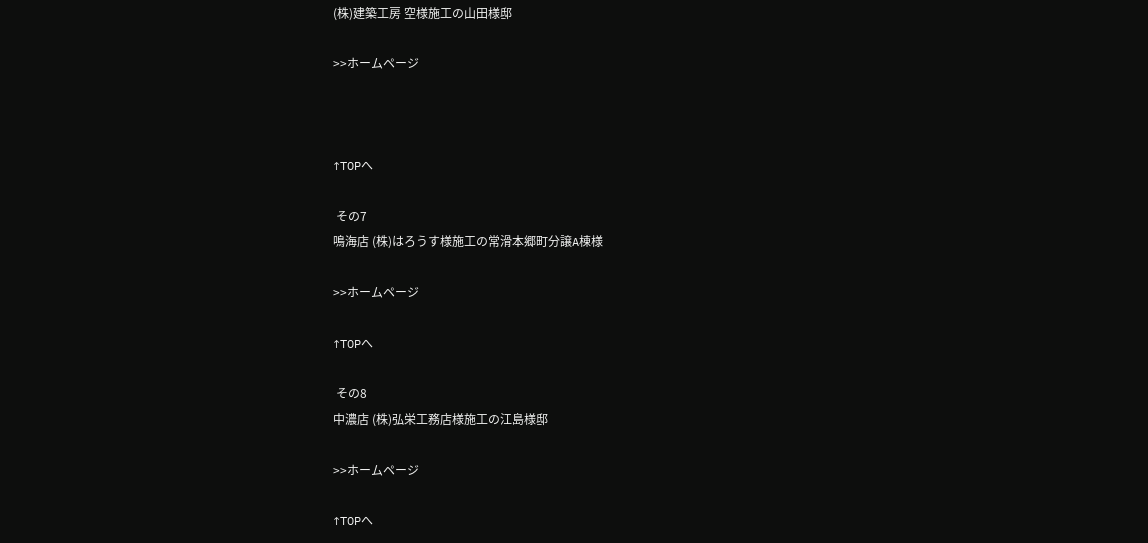(株)建築工房 空様施工の山田様邸

>>ホームページ



↑TOPへ

 その7
鳴海店 (株)はろうす様施工の常滑本郷町分譲A棟様

>>ホームページ

↑TOPへ

 その8
中濃店 (株)弘栄工務店様施工の江島様邸

>>ホームページ

↑TOPへ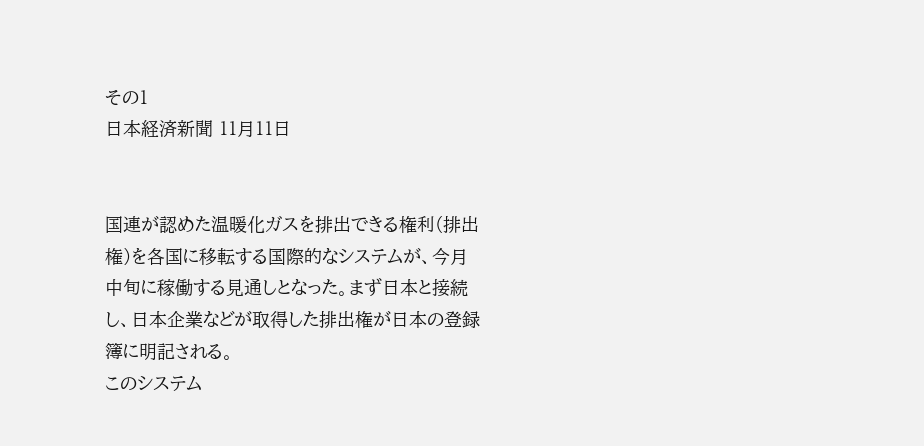その1
日本経済新聞 11月11日


国連が認めた温暖化ガスを排出できる権利(排出権)を各国に移転する国際的なシステムが、今月中旬に稼働する見通しとなった。まず日本と接続し、日本企業などが取得した排出権が日本の登録簿に明記される。
このシステム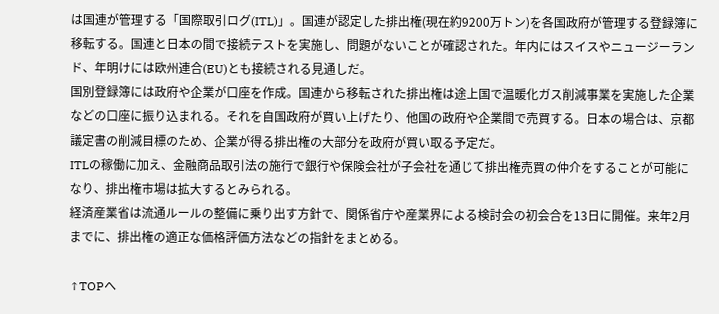は国連が管理する「国際取引ログ(ITL)」。国連が認定した排出権(現在約9200万トン)を各国政府が管理する登録簿に移転する。国連と日本の間で接続テストを実施し、問題がないことが確認された。年内にはスイスやニュージーランド、年明けには欧州連合(EU)とも接続される見通しだ。
国別登録簿には政府や企業が口座を作成。国連から移転された排出権は途上国で温暖化ガス削減事業を実施した企業などの口座に振り込まれる。それを自国政府が買い上げたり、他国の政府や企業間で売買する。日本の場合は、京都議定書の削減目標のため、企業が得る排出権の大部分を政府が買い取る予定だ。
ITLの稼働に加え、金融商品取引法の施行で銀行や保険会社が子会社を通じて排出権売買の仲介をすることが可能になり、排出権市場は拡大するとみられる。
経済産業省は流通ルールの整備に乗り出す方針で、関係省庁や産業界による検討会の初会合を13日に開催。来年2月までに、排出権の適正な価格評価方法などの指針をまとめる。

↑TOPへ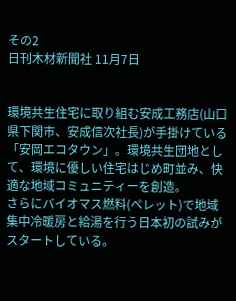その2
日刊木材新聞社 11月7日


環境共生住宅に取り組む安成工務店(山口県下関市、安成信次社長)が手掛けている「安岡エコタウン」。環境共生団地として、環境に優しい住宅はじめ町並み、快適な地域コミュニティーを創造。
さらにバイオマス燃料(ペレット)で地域集中冷暖房と給湯を行う日本初の試みがスタートしている。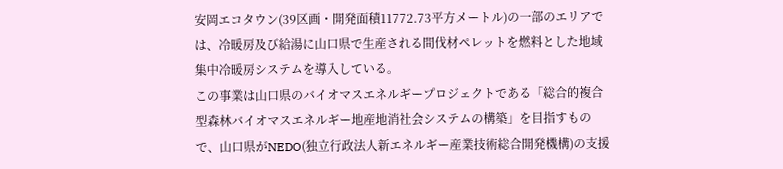安岡エコタウン(39区画・開発面積11772.73平方メートル)の一部のエリアでは、冷暖房及び給湯に山口県で生産される間伐材ペレットを燃料とした地域集中冷暖房システムを導入している。
この事業は山口県のバイオマスエネルギープロジェクトである「総合的複合型森林バイオマスエネルギー地産地消社会システムの構築」を目指すもので、山口県がNEDO(独立行政法人新エネルギー産業技術総合開発機構)の支援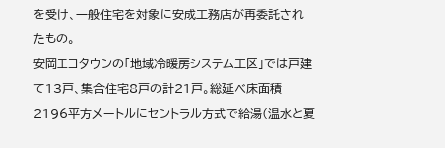を受け、一般住宅を対象に安成工務店が再委託されたもの。
安岡エコタウンの「地域冷暖房システム工区」では戸建て13戸、集合住宅8戸の計21戸。総延べ床面積2196平方メートルにセントラル方式で給湯(温水と夏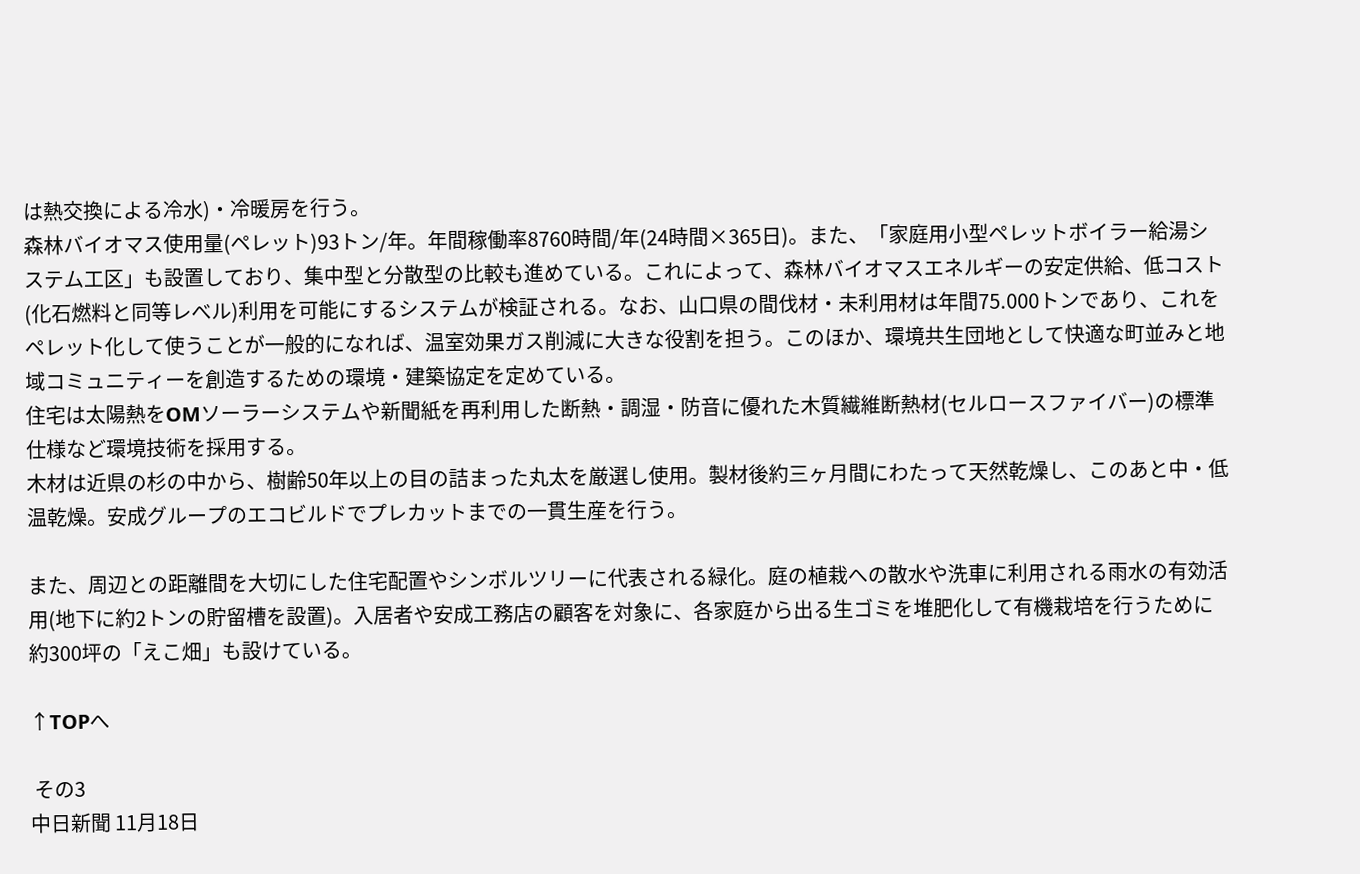は熱交換による冷水)・冷暖房を行う。
森林バイオマス使用量(ペレット)93トン/年。年間稼働率8760時間/年(24時間×365日)。また、「家庭用小型ペレットボイラー給湯システム工区」も設置しており、集中型と分散型の比較も進めている。これによって、森林バイオマスエネルギーの安定供給、低コスト(化石燃料と同等レべル)利用を可能にするシステムが検証される。なお、山口県の間伐材・未利用材は年間75.000トンであり、これをペレット化して使うことが一般的になれば、温室効果ガス削減に大きな役割を担う。このほか、環境共生団地として快適な町並みと地域コミュニティーを創造するための環境・建築協定を定めている。
住宅は太陽熱をOMソーラーシステムや新聞紙を再利用した断熱・調湿・防音に優れた木質繊維断熱材(セルロースファイバー)の標準仕様など環境技術を採用する。
木材は近県の杉の中から、樹齢50年以上の目の詰まった丸太を厳選し使用。製材後約三ヶ月間にわたって天然乾燥し、このあと中・低温乾燥。安成グループのエコビルドでプレカットまでの一貫生産を行う。

また、周辺との距離間を大切にした住宅配置やシンボルツリーに代表される緑化。庭の植栽への散水や洗車に利用される雨水の有効活用(地下に約2トンの貯留槽を設置)。入居者や安成工務店の顧客を対象に、各家庭から出る生ゴミを堆肥化して有機栽培を行うために約300坪の「えこ畑」も設けている。

↑TOPへ

 その3
中日新聞 11月18日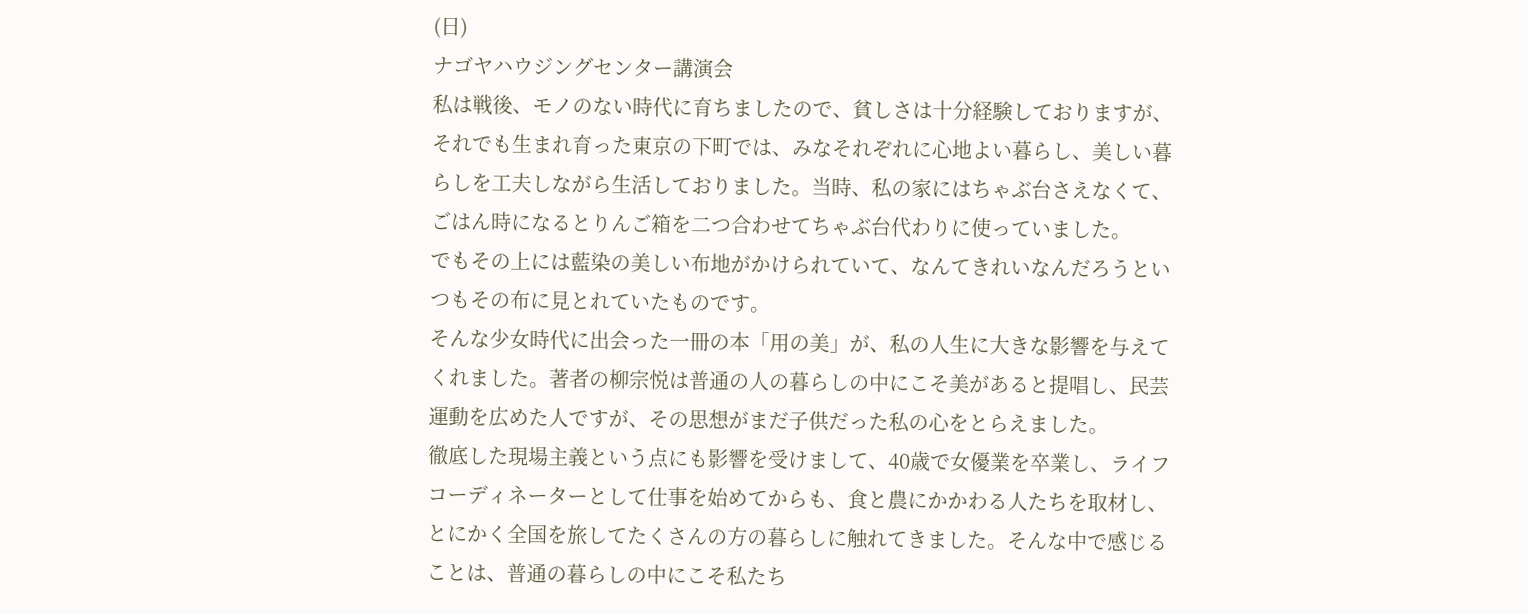(日)
ナゴヤハウジングセンター講演会
私は戦後、モノのない時代に育ちましたので、貧しさは十分経験しておりますが、それでも生まれ育った東京の下町では、みなそれぞれに心地よい暮らし、美しい暮らしを工夫しながら生活しておりました。当時、私の家にはちゃぶ台さえなくて、ごはん時になるとりんご箱を二つ合わせてちゃぶ台代わりに使っていました。
でもその上には藍染の美しい布地がかけられていて、なんてきれいなんだろうといつもその布に見とれていたものです。
そんな少女時代に出会った一冊の本「用の美」が、私の人生に大きな影響を与えてくれました。著者の柳宗悦は普通の人の暮らしの中にこそ美があると提唱し、民芸運動を広めた人ですが、その思想がまだ子供だった私の心をとらえました。
徹底した現場主義という点にも影響を受けまして、40歳で女優業を卒業し、ライフコーディネーターとして仕事を始めてからも、食と農にかかわる人たちを取材し、とにかく全国を旅してたくさんの方の暮らしに触れてきました。そんな中で感じることは、普通の暮らしの中にこそ私たち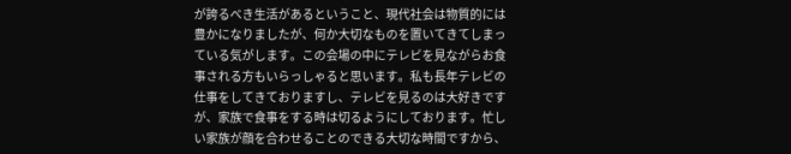が誇るべき生活があるということ、現代社会は物質的には豊かになりましたが、何か大切なものを置いてきてしまっている気がします。この会場の中にテレビを見ながらお食事される方もいらっしゃると思います。私も長年テレビの仕事をしてきておりますし、テレビを見るのは大好きですが、家族で食事をする時は切るようにしております。忙しい家族が顔を合わせることのできる大切な時間ですから、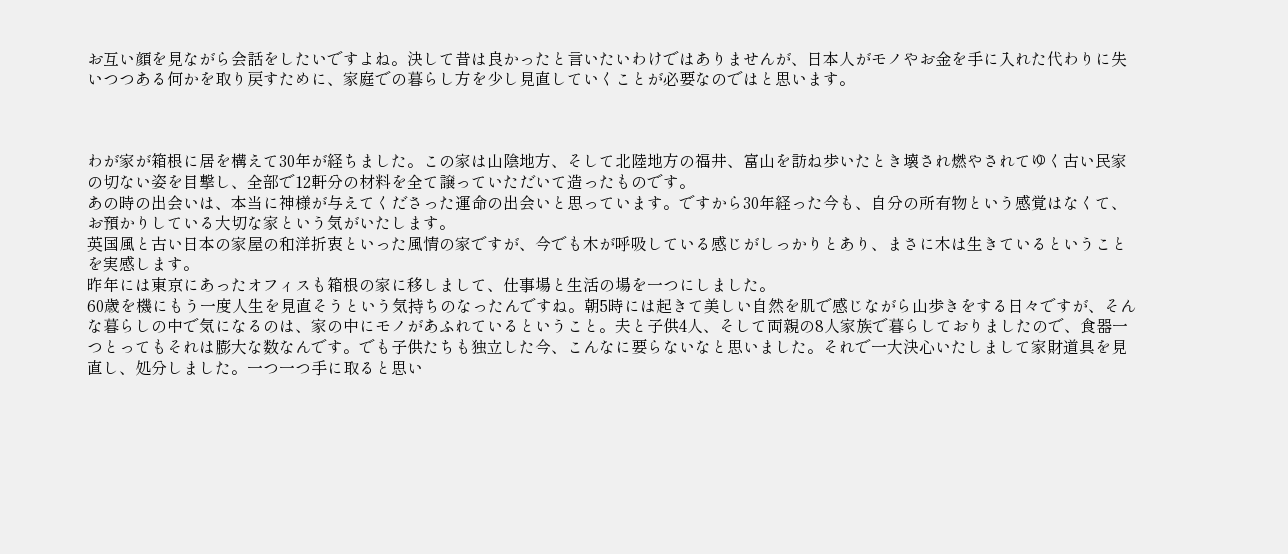お互い顔を見ながら会話をしたいですよね。決して昔は良かったと言いたいわけではありませんが、日本人がモノやお金を手に入れた代わりに失いつつある何かを取り戻すために、家庭での暮らし方を少し見直していくことが必要なのではと思います。



わが家が箱根に居を構えて30年が経ちました。この家は山陰地方、そして北陸地方の福井、富山を訪ね歩いたとき壊され燃やされてゆく古い民家の切ない姿を目撃し、全部で12軒分の材料を全て譲っていただいて造ったものです。
あの時の出会いは、本当に神様が与えてくださった運命の出会いと思っています。ですから30年経った今も、自分の所有物という感覚はなくて、お預かりしている大切な家という気がいたします。
英国風と古い日本の家屋の和洋折衷といった風情の家ですが、今でも木が呼吸している感じがしっかりとあり、まさに木は生きているということを実感します。
昨年には東京にあったオフィスも箱根の家に移しまして、仕事場と生活の場を一つにしました。
60歳を機にもう一度人生を見直そうという気持ちのなったんですね。朝5時には起きて美しい自然を肌で感じながら山歩きをする日々ですが、そんな暮らしの中で気になるのは、家の中にモノがあふれているということ。夫と子供4人、そして両親の8人家族で暮らしておりましたので、食器一つとってもそれは膨大な数なんです。でも子供たちも独立した今、こんなに要らないなと思いました。それで一大決心いたしまして家財道具を見直し、処分しました。一つ一つ手に取ると思い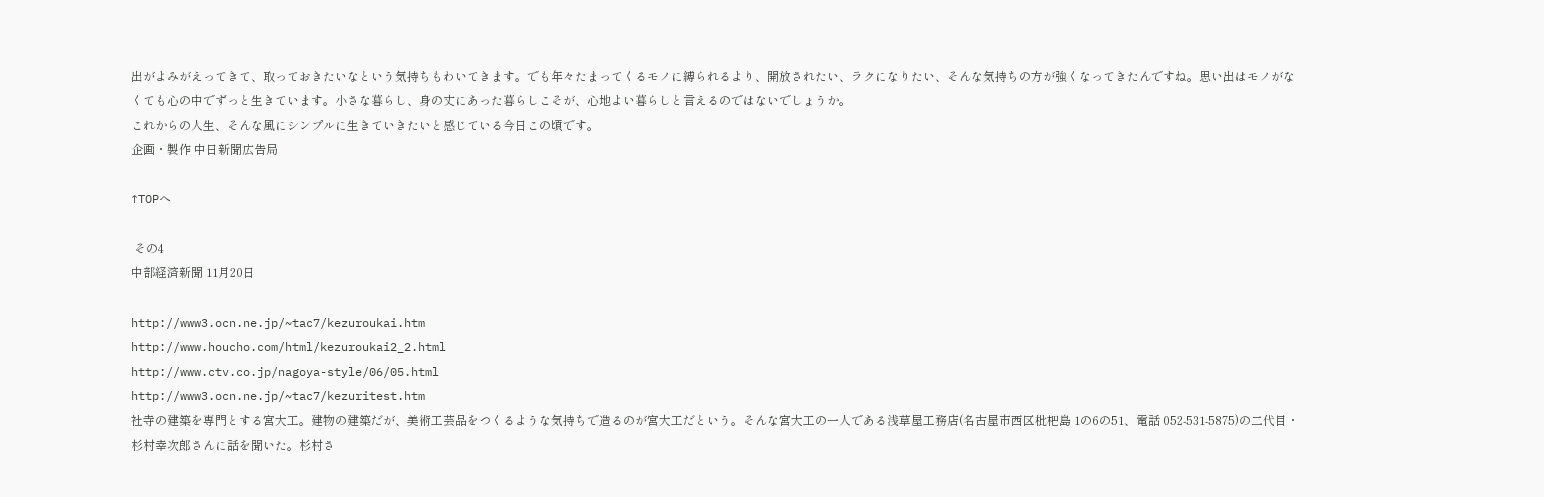出がよみがえってきて、取っておきたいなという気持ちもわいてきます。でも年々たまってくるモノに縛られるより、開放されたい、ラクになりたい、そんな気持ちの方が強くなってきたんですね。思い出はモノがなくても心の中でずっと生きています。小さな暮らし、身の丈にあった暮らしこそが、心地よい暮らしと言えるのではないでしょうか。
これからの人生、そんな風にシンプルに生きていきたいと感じている今日この頃です。
企画・製作 中日新聞広告局

↑TOPへ

 その4
中部経済新聞 11月20日

http://www3.ocn.ne.jp/~tac7/kezuroukai.htm
http://www.houcho.com/html/kezuroukai2_2.html
http://www.ctv.co.jp/nagoya-style/06/05.html
http://www3.ocn.ne.jp/~tac7/kezuritest.htm
社寺の建築を専門とする宮大工。建物の建築だが、美術工芸品をつくるような気持ちで造るのが宮大工だという。そんな宮大工の一人である浅草屋工務店(名古屋市西区枇杷島 1の6の51、電話 052-531-5875)の二代目・杉村幸次郎さんに話を聞いた。杉村さ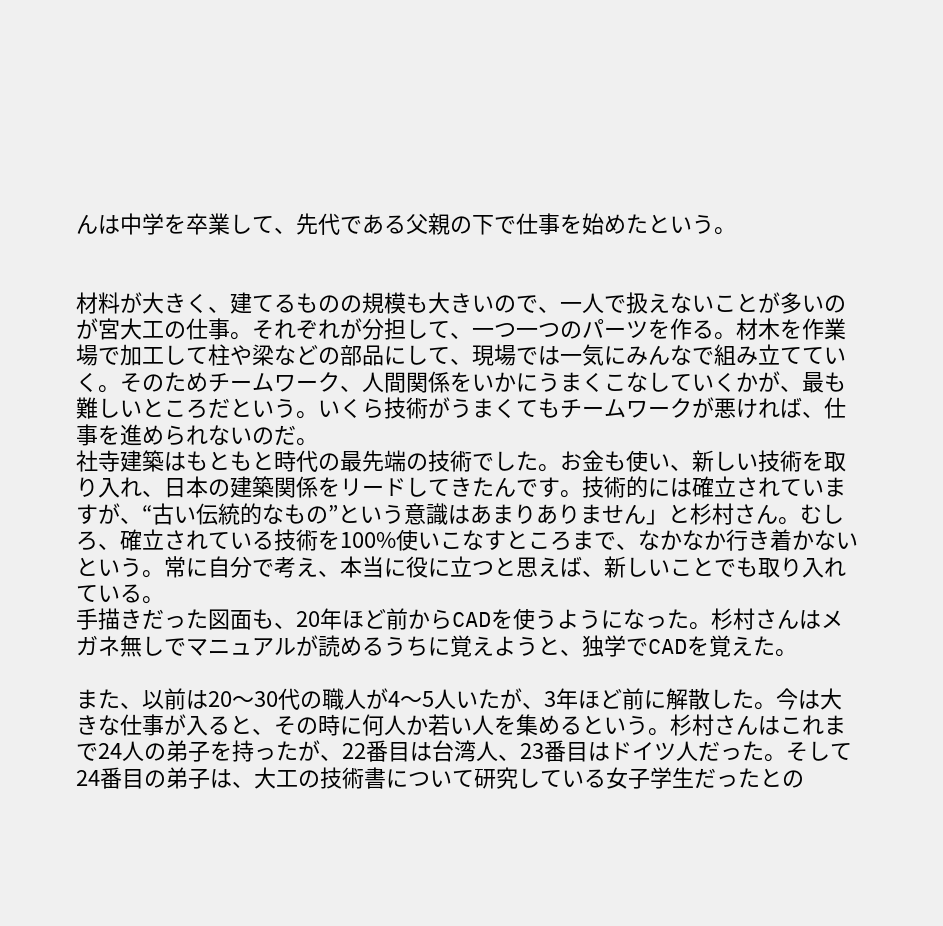んは中学を卒業して、先代である父親の下で仕事を始めたという。


材料が大きく、建てるものの規模も大きいので、一人で扱えないことが多いのが宮大工の仕事。それぞれが分担して、一つ一つのパーツを作る。材木を作業場で加工して柱や梁などの部品にして、現場では一気にみんなで組み立てていく。そのためチームワーク、人間関係をいかにうまくこなしていくかが、最も難しいところだという。いくら技術がうまくてもチームワークが悪ければ、仕事を進められないのだ。
社寺建築はもともと時代の最先端の技術でした。お金も使い、新しい技術を取り入れ、日本の建築関係をリードしてきたんです。技術的には確立されていますが、“古い伝統的なもの”という意識はあまりありません」と杉村さん。むしろ、確立されている技術を100%使いこなすところまで、なかなか行き着かないという。常に自分で考え、本当に役に立つと思えば、新しいことでも取り入れている。
手描きだった図面も、20年ほど前からCADを使うようになった。杉村さんはメガネ無しでマニュアルが読めるうちに覚えようと、独学でCADを覚えた。

また、以前は20〜30代の職人が4〜5人いたが、3年ほど前に解散した。今は大きな仕事が入ると、その時に何人か若い人を集めるという。杉村さんはこれまで24人の弟子を持ったが、22番目は台湾人、23番目はドイツ人だった。そして24番目の弟子は、大工の技術書について研究している女子学生だったとの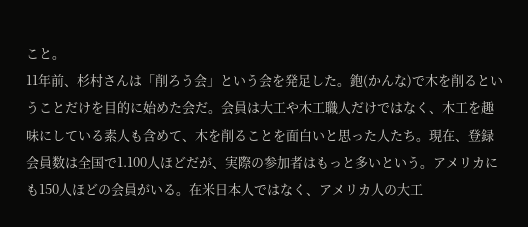こと。
11年前、杉村さんは「削ろう会」という会を発足した。鉋(かんな)で木を削るということだけを目的に始めた会だ。会員は大工や木工職人だけではなく、木工を趣味にしている素人も含めて、木を削ることを面白いと思った人たち。現在、登録会員数は全国で1.100人ほどだが、実際の参加者はもっと多いという。アメリカにも150人ほどの会員がいる。在米日本人ではなく、アメリカ人の大工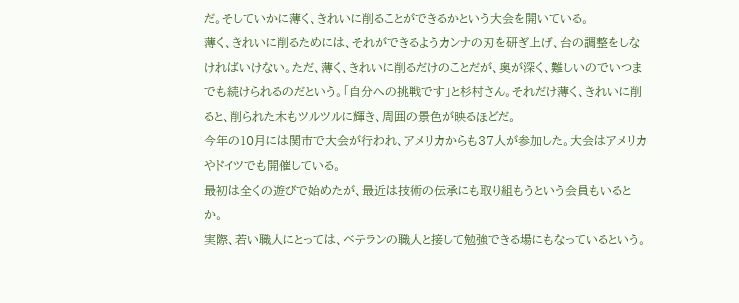だ。そしていかに薄く、きれいに削ることができるかという大会を開いている。
薄く、きれいに削るためには、それができるようカンナの刃を研ぎ上げ、台の調整をしなければいけない。ただ、薄く、きれいに削るだけのことだが、奥が深く、難しいのでいつまでも続けられるのだという。「自分への挑戦です」と杉村さん。それだけ薄く、きれいに削ると、削られた木もツルツルに輝き、周囲の景色が映るほどだ。
今年の10月には関市で大会が行われ、アメリカからも37人が参加した。大会はアメリカやドイツでも開催している。
最初は全くの遊びで始めたが、最近は技術の伝承にも取り組もうという会員もいるとか。
実際、若い職人にとっては、ベテランの職人と接して勉強できる場にもなっているという。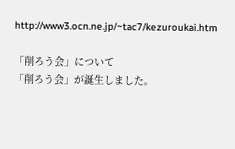http://www3.ocn.ne.jp/~tac7/kezuroukai.htm

「削ろう会」について
「削ろう会」が誕生しました。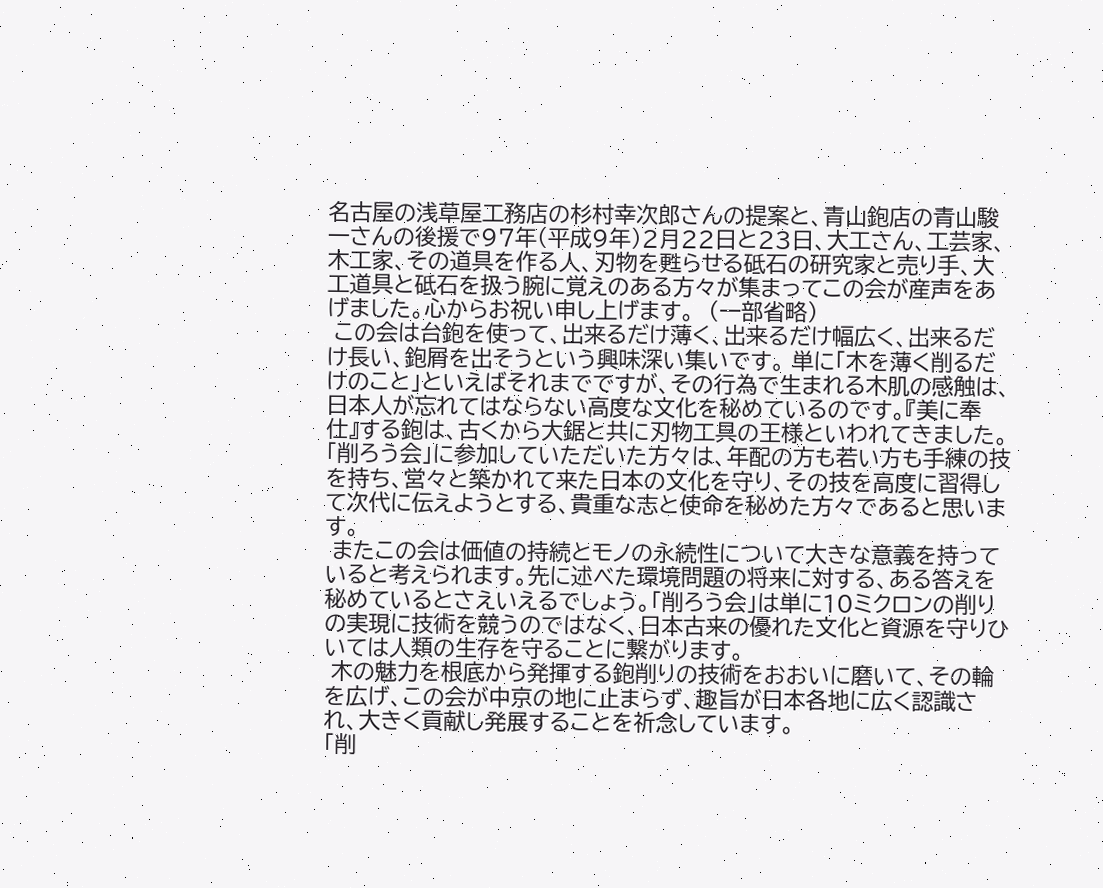名古屋の浅草屋工務店の杉村幸次郎さんの提案と、青山鉋店の青山駿一さんの後援で97年(平成9年)2月22日と23日、大工さん、工芸家、木工家、その道具を作る人、刃物を甦らせる砥石の研究家と売り手、大工道具と砥石を扱う腕に覚えのある方々が集まってこの会が産声をあげました。心からお祝い申し上げます。  (一部省略)
 この会は台鉋を使って、出来るだけ薄く、出来るだけ幅広く、出来るだけ長い、鉋屑を出そうという興味深い集いです。 単に「木を薄く削るだけのこと」といえばそれまでですが、その行為で生まれる木肌の感触は、日本人が忘れてはならない高度な文化を秘めているのです。『美に奉仕』する鉋は、古くから大鋸と共に刃物工具の王様といわれてきました。「削ろう会」に参加していただいた方々は、年配の方も若い方も手練の技を持ち、営々と築かれて来た日本の文化を守り、その技を高度に習得して次代に伝えようとする、貴重な志と使命を秘めた方々であると思います。
 またこの会は価値の持続とモノの永続性について大きな意義を持っていると考えられます。先に述べた環境問題の将来に対する、ある答えを秘めているとさえいえるでしょう。「削ろう会」は単に10ミクロンの削りの実現に技術を競うのではなく、日本古来の優れた文化と資源を守りひいては人類の生存を守ることに繋がります。
 木の魅力を根底から発揮する鉋削りの技術をおおいに磨いて、その輪を広げ、この会が中京の地に止まらず、趣旨が日本各地に広く認識され、大きく貢献し発展することを祈念しています。
「削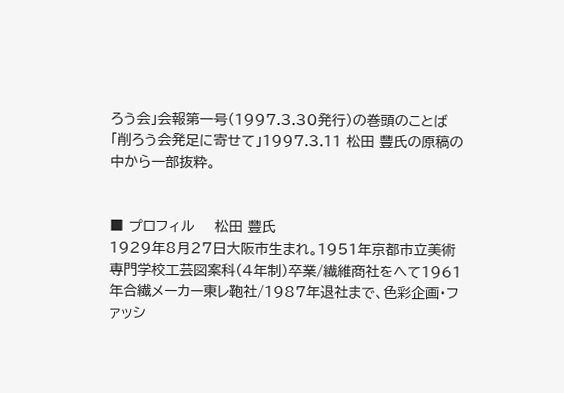ろう会」会報第一号(1997.3.30発行)の巻頭のことば
「削ろう会発足に寄せて」1997.3.11 松田 豐氏の原稿の中から一部抜粋。


■ プロフィル    松田 豐氏
1929年8月27日大阪市生まれ。1951年京都市立美術専門学校工芸図案科(4年制)卒業/繊維商社をへて1961年合繊メーカー東レ鞄社/1987年退社まで、色彩企画・ファッシ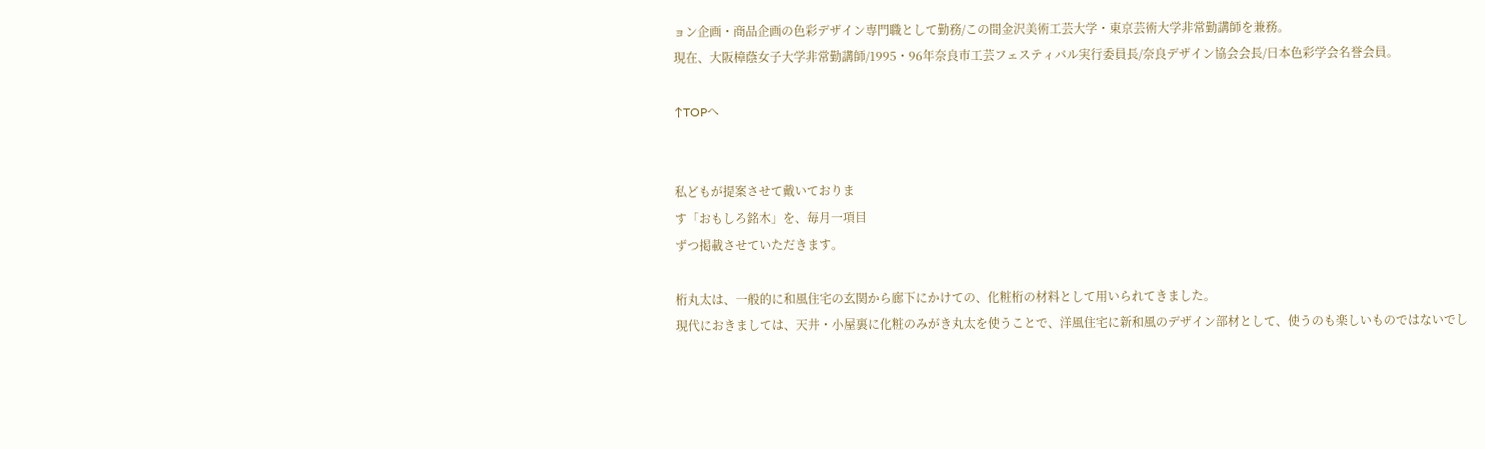ョン企画・商品企画の色彩デザイン専門職として勤務/この間金沢美術工芸大学・東京芸術大学非常勤講師を兼務。
現在、大阪樟蔭女子大学非常勤講師/1995・96年奈良市工芸フェスティバル実行委員長/奈良デザイン協会会長/日本色彩学会名誉会員。

↑TOPへ


私どもが提案させて戴いておりま
す「おもしろ銘木」を、毎月一項目
ずつ掲載させていただきます。

桁丸太は、一般的に和風住宅の玄関から廊下にかけての、化粧桁の材料として用いられてきました。
現代におきましては、天井・小屋裏に化粧のみがき丸太を使うことで、洋風住宅に新和風のデザイン部材として、使うのも楽しいものではないでし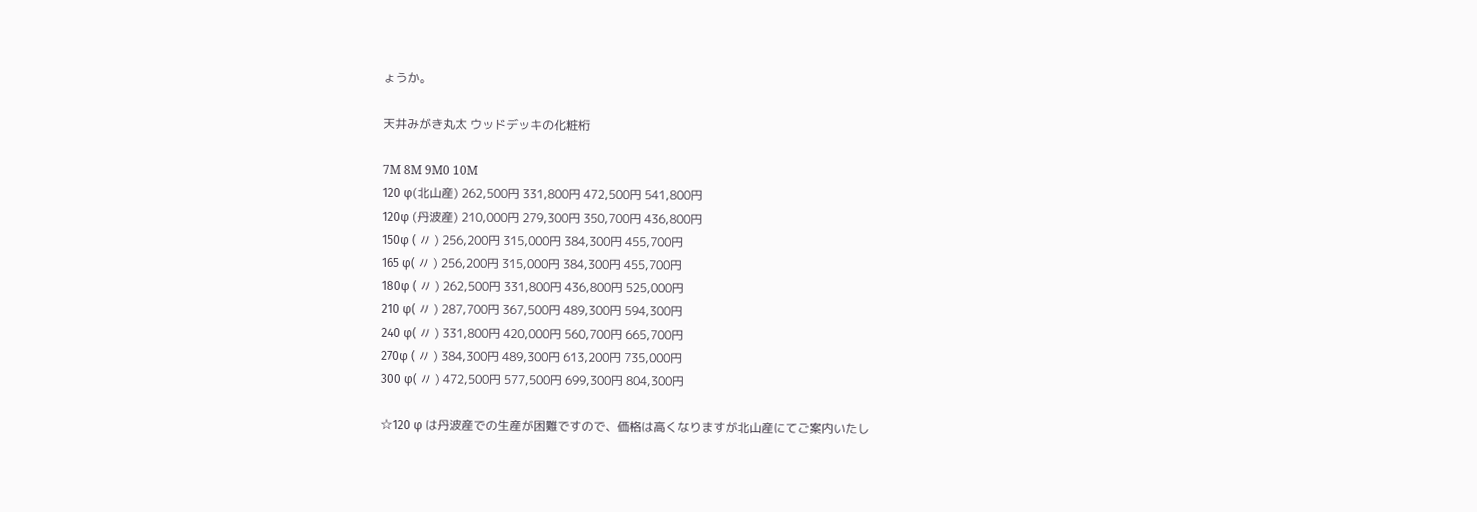ょうか。

天井みがき丸太 ウッドデッキの化粧桁

7M 8M 9M0 10M
120 φ(北山産) 262,500円 331,800円 472,500円 541,800円
120φ (丹波産) 210,000円 279,300円 350,700円 436,800円
150φ ( 〃 ) 256,200円 315,000円 384,300円 455,700円
165 φ( 〃 ) 256,200円 315,000円 384,300円 455,700円
180φ ( 〃 ) 262,500円 331,800円 436,800円 525,000円
210 φ( 〃 ) 287,700円 367,500円 489,300円 594,300円
240 φ( 〃 ) 331,800円 420,000円 560,700円 665,700円
270φ ( 〃 ) 384,300円 489,300円 613,200円 735,000円
300 φ( 〃 ) 472,500円 577,500円 699,300円 804,300円

☆120 φ は丹波産での生産が困難ですので、価格は高くなりますが北山産にてご案内いたし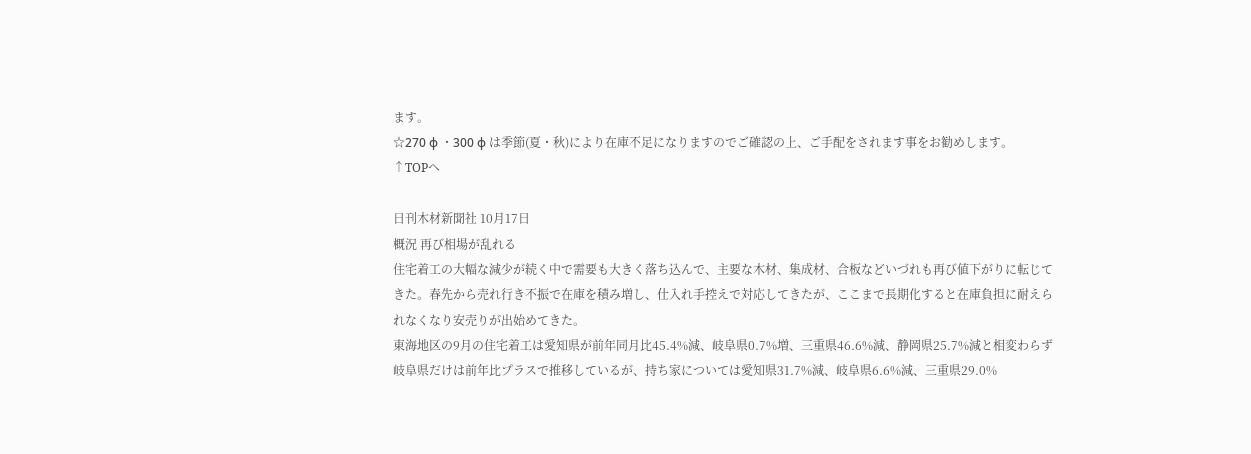ます。
☆270 φ ・300 φ は季節(夏・秋)により在庫不足になりますのでご確認の上、ご手配をされます事をお勧めします。
↑TOPへ

日刊木材新聞社 10月17日
概況 再び相場が乱れる
住宅着工の大幅な減少が続く中で需要も大きく落ち込んで、主要な木材、集成材、合板などいづれも再び値下がりに転じてきた。春先から売れ行き不振で在庫を積み増し、仕入れ手控えで対応してきたが、ここまで長期化すると在庫負担に耐えられなくなり安売りが出始めてきた。
東海地区の9月の住宅着工は愛知県が前年同月比45.4%減、岐阜県0.7%増、三重県46.6%減、静岡県25.7%減と相変わらず岐阜県だけは前年比プラスで推移しているが、持ち家については愛知県31.7%減、岐阜県6.6%減、三重県29.0%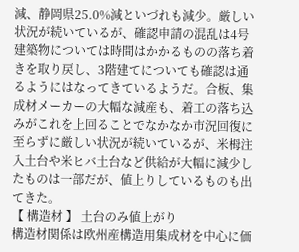減、静岡県25.0%減といづれも減少。厳しい状況が続いているが、確認申請の混乱は4号建築物については時間はかかるものの落ち着きを取り戻し、3階建てについても確認は通るようにはなってきているようだ。合板、集成材メーカーの大幅な減産も、着工の落ち込みがこれを上回ることでなかなか市況回復に至らずに厳しい状況が続いているが、米栂注入土台や米ヒバ土台など供給が大幅に減少したものは一部だが、値上りしているものも出てきた。
【 構造材 】 土台のみ値上がり
構造材関係は欧州産構造用集成材を中心に価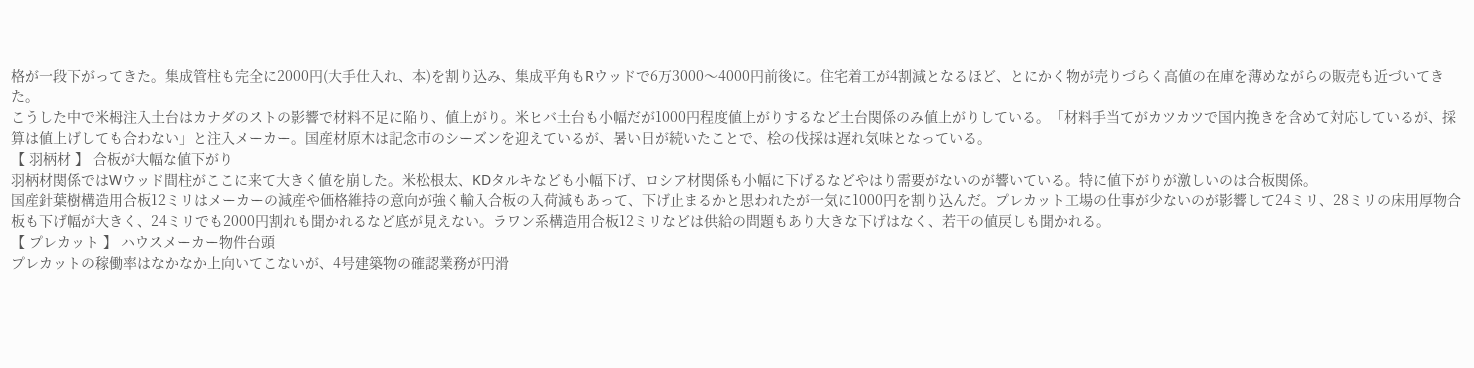格が一段下がってきた。集成管柱も完全に2000円(大手仕入れ、本)を割り込み、集成平角もRウッドで6万3000〜4000円前後に。住宅着工が4割減となるほど、とにかく物が売りづらく高値の在庫を薄めながらの販売も近づいてきた。
こうした中で米栂注入土台はカナダのストの影響で材料不足に陥り、値上がり。米ヒバ土台も小幅だが1000円程度値上がりするなど土台関係のみ値上がりしている。「材料手当てがカツカツで国内挽きを含めて対応しているが、採算は値上げしても合わない」と注入メーカー。国産材原木は記念市のシーズンを迎えているが、暑い日が続いたことで、桧の伐採は遅れ気味となっている。
【 羽柄材 】 合板が大幅な値下がり
羽柄材関係ではWウッド間柱がここに来て大きく値を崩した。米松根太、KDタルキなども小幅下げ、ロシア材関係も小幅に下げるなどやはり需要がないのが響いている。特に値下がりが激しいのは合板関係。
国産針葉樹構造用合板12ミリはメーカーの減産や価格維持の意向が強く輸入合板の入荷減もあって、下げ止まるかと思われたが一気に1000円を割り込んだ。プレカット工場の仕事が少ないのが影響して24ミリ、28ミリの床用厚物合板も下げ幅が大きく、24ミリでも2000円割れも聞かれるなど底が見えない。ラワン系構造用合板12ミリなどは供給の問題もあり大きな下げはなく、若干の値戻しも聞かれる。
【 プレカット 】 ハウスメーカー物件台頭
プレカットの稼働率はなかなか上向いてこないが、4号建築物の確認業務が円滑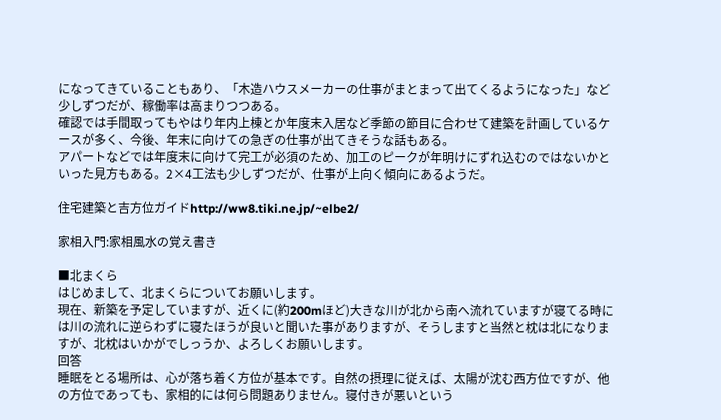になってきていることもあり、「木造ハウスメーカーの仕事がまとまって出てくるようになった」など少しずつだが、稼働率は高まりつつある。
確認では手間取ってもやはり年内上棟とか年度末入居など季節の節目に合わせて建築を計画しているケースが多く、今後、年末に向けての急ぎの仕事が出てきそうな話もある。
アパートなどでは年度末に向けて完工が必須のため、加工のピークが年明けにずれ込むのではないかといった見方もある。2×4工法も少しずつだが、仕事が上向く傾向にあるようだ。

住宅建築と吉方位ガイドhttp://ww8.tiki.ne.jp/~elbe2/

家相入門:家相風水の覚え書き

■北まくら
はじめまして、北まくらについてお願いします。
現在、新築を予定していますが、近くに(約200mほど)大きな川が北から南へ流れていますが寝てる時には川の流れに逆らわずに寝たほうが良いと聞いた事がありますが、そうしますと当然と枕は北になりますが、北枕はいかがでしっうか、よろしくお願いします。
回答
睡眠をとる場所は、心が落ち着く方位が基本です。自然の摂理に従えば、太陽が沈む西方位ですが、他の方位であっても、家相的には何ら問題ありません。寝付きが悪いという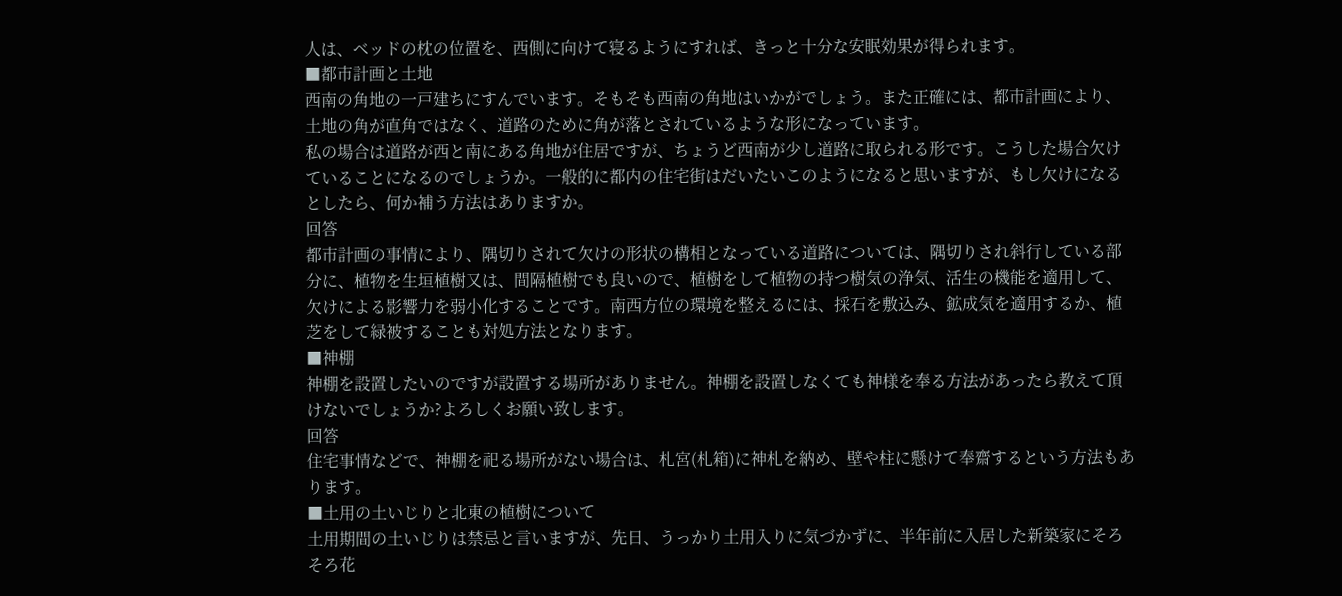人は、ベッドの枕の位置を、西側に向けて寝るようにすれば、きっと十分な安眠効果が得られます。
■都市計画と土地
西南の角地の一戸建ちにすんでいます。そもそも西南の角地はいかがでしょう。また正確には、都市計画により、土地の角が直角ではなく、道路のために角が落とされているような形になっています。
私の場合は道路が西と南にある角地が住居ですが、ちょうど西南が少し道路に取られる形です。こうした場合欠けていることになるのでしょうか。一般的に都内の住宅街はだいたいこのようになると思いますが、もし欠けになるとしたら、何か補う方法はありますか。
回答
都市計画の事情により、隅切りされて欠けの形状の構相となっている道路については、隅切りされ斜行している部分に、植物を生垣植樹又は、間隔植樹でも良いので、植樹をして植物の持つ樹気の浄気、活生の機能を適用して、欠けによる影響力を弱小化することです。南西方位の環境を整えるには、採石を敷込み、鉱成気を適用するか、植芝をして緑被することも対処方法となります。
■神棚
神棚を設置したいのですが設置する場所がありません。神棚を設置しなくても神様を奉る方法があったら教えて頂けないでしょうか?よろしくお願い致します。
回答
住宅事情などで、神棚を祀る場所がない場合は、札宮(札箱)に神札を納め、壁や柱に懸けて奉齋するという方法もあります。
■土用の土いじりと北東の植樹について
土用期間の土いじりは禁忌と言いますが、先日、うっかり土用入りに気づかずに、半年前に入居した新築家にそろそろ花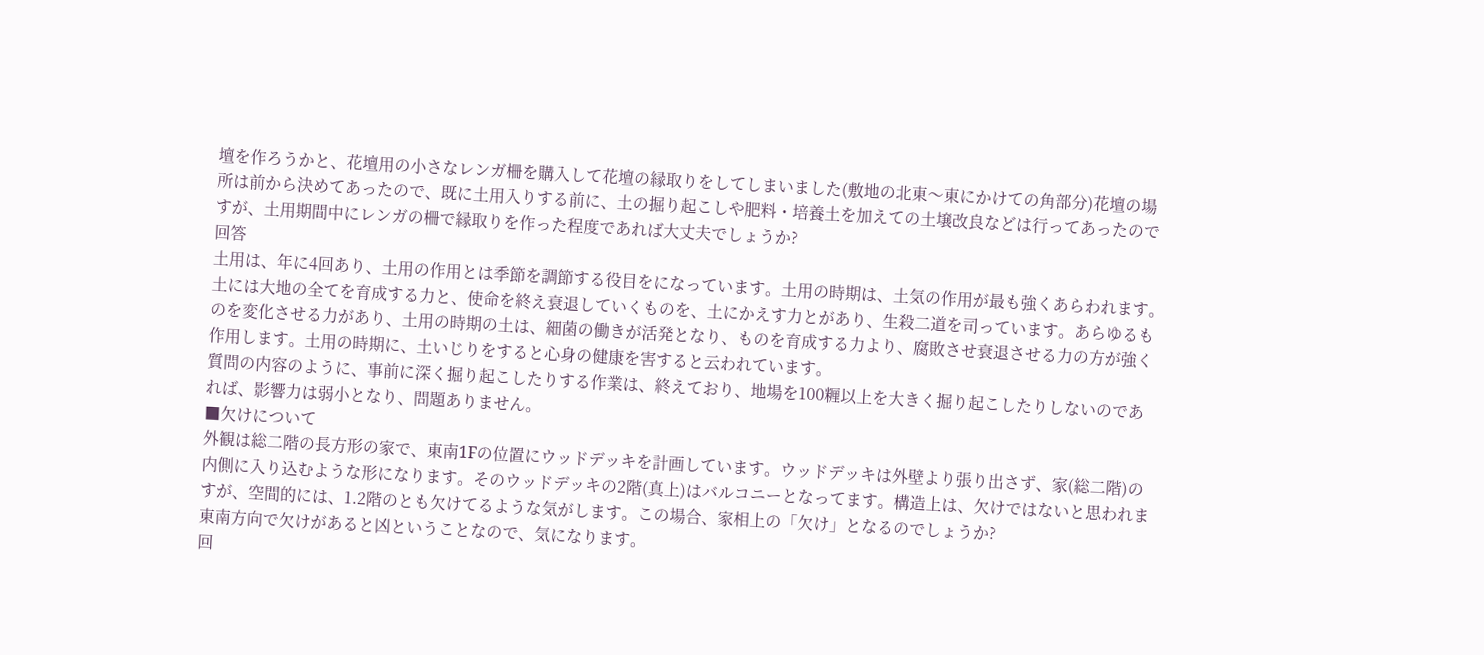壇を作ろうかと、花壇用の小さなレンガ柵を購入して花壇の縁取りをしてしまいました(敷地の北東〜東にかけての角部分)花壇の場所は前から決めてあったので、既に土用入りする前に、土の掘り起こしや肥料・培養土を加えての土壌改良などは行ってあったのですが、土用期間中にレンガの柵で縁取りを作った程度であれば大丈夫でしょうか?
回答
土用は、年に4回あり、土用の作用とは季節を調節する役目をになっています。土用の時期は、土気の作用が最も強くあらわれます。土には大地の全てを育成する力と、使命を終え衰退していくものを、土にかえす力とがあり、生殺二道を司っています。あらゆるものを変化させる力があり、土用の時期の土は、細菌の働きが活発となり、ものを育成する力より、腐敗させ衰退させる力の方が強く作用します。土用の時期に、土いじりをすると心身の健康を害すると云われています。
質問の内容のように、事前に深く掘り起こしたりする作業は、終えており、地場を100糎以上を大きく掘り起こしたりしないのであれば、影響力は弱小となり、問題ありません。
■欠けについて
外観は総二階の長方形の家で、東南1Fの位置にウッドデッキを計画しています。ウッドデッキは外壁より張り出さず、家(総二階)の内側に入り込むような形になります。そのウッドデッキの2階(真上)はバルコニーとなってます。構造上は、欠けではないと思われますが、空間的には、1.2階のとも欠けてるような気がします。この場合、家相上の「欠け」となるのでしょうか?
東南方向で欠けがあると凶ということなので、気になります。
回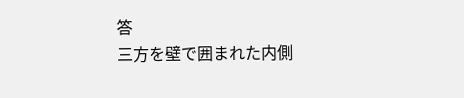答
三方を壁で囲まれた内側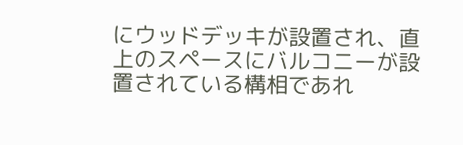にウッドデッキが設置され、直上のスペースにバルコニーが設置されている構相であれ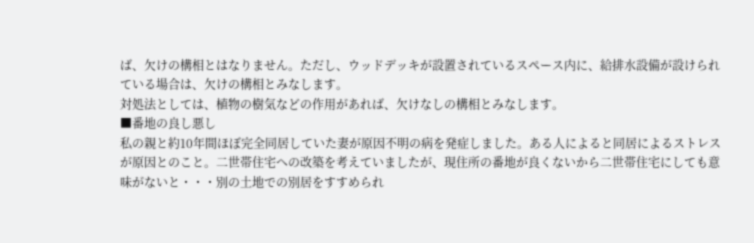ば、欠けの構相とはなりません。ただし、ウッドデッキが設置されているスペース内に、給排水設備が設けられている場合は、欠けの構相とみなします。
対処法としては、植物の樹気などの作用があれば、欠けなしの構相とみなします。
■番地の良し悪し
私の親と約10年間ほぼ完全同居していた妻が原因不明の病を発症しました。ある人によると同居によるストレスが原因とのこと。二世帯住宅への改築を考えていましたが、現住所の番地が良くないから二世帯住宅にしても意味がないと・・・別の土地での別居をすすめられ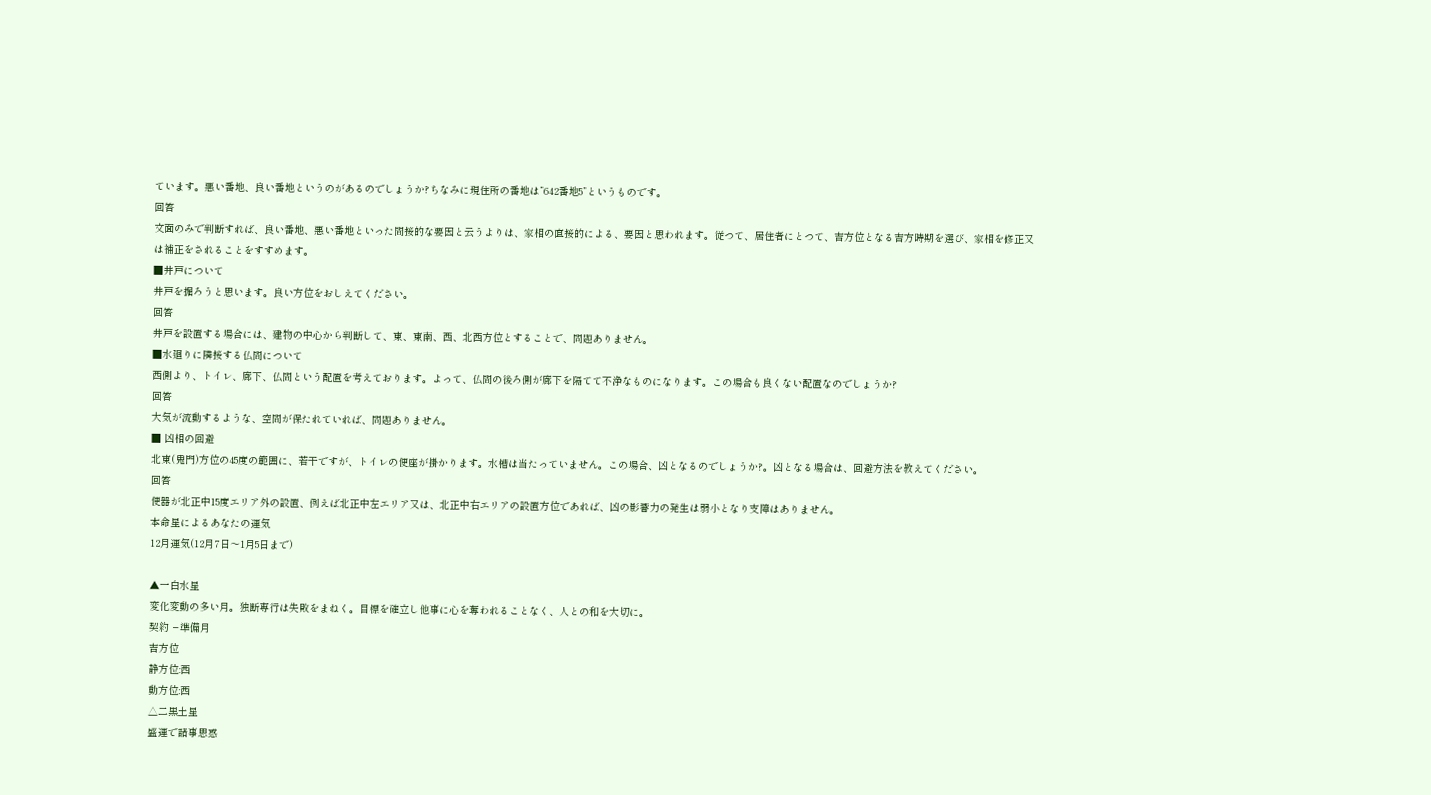ています。悪い番地、良い番地というのがあるのでしょうか?ちなみに現住所の番地は”642番地5”というものです。
回答
文面のみで判断すれば、良い番地、悪い番地といった間接的な要因と云うよりは、家相の直接的による、要因と思われます。従つて、居住者にとつて、吉方位となる吉方時期を選び、家相を修正又は補正をされることをすすめます。
■井戸について
井戸を掘ろうと思います。良い方位をおしえてください。
回答
井戸を設置する場合には、建物の中心から判断して、東、東南、西、北西方位とすることで、問題ありません。
■水廻りに隣接する仏間について
西側より、トイレ、廊下、仏間という配置を考えております。よって、仏間の後ろ側が廊下を隔てて不浄なものになります。この場合も良くない配置なのでしょうか?
回答
大気が流動するような、空間が保たれていれば、問題ありません。
■ 凶相の回避
北東(鬼門)方位の45度の範囲に、若干ですが、トイレの便座が掛かります。水槽は当たっていません。この場合、凶となるのでしょうか?。凶となる場合は、回避方法を教えてください。
回答
便器が北正中15度エリア外の設置、例えば北正中左エリア又は、北正中右エリアの設置方位であれば、凶の影響力の発生は弱小となり支障はありません。
本命星によるあなたの運気
12月運気(12月7日〜1月5日まで)

▲一白水星
変化変動の多い月。独断専行は失敗をまねく。目標を確立し他事に心を奪われることなく、人との和を大切に。
契約 −準備月
吉方位
静方位:西
動方位:西
△二黒土星
盛運で諸事思惑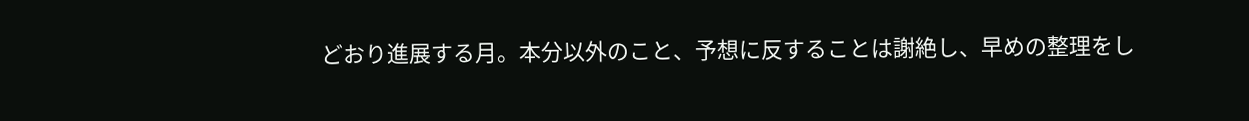どおり進展する月。本分以外のこと、予想に反することは謝絶し、早めの整理をし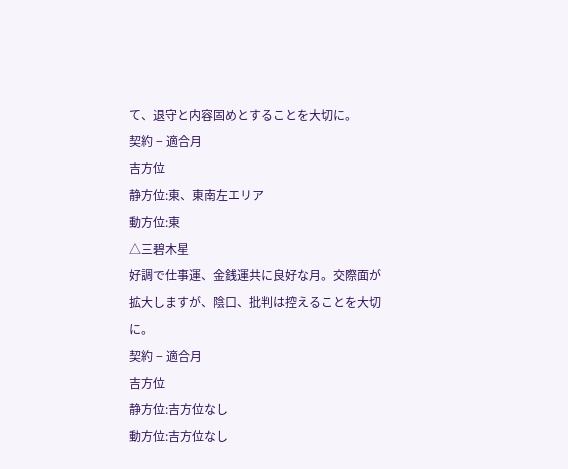て、退守と内容固めとすることを大切に。
契約 − 適合月
吉方位
静方位:東、東南左エリア
動方位:東
△三碧木星
好調で仕事運、金銭運共に良好な月。交際面が拡大しますが、陰口、批判は控えることを大切に。
契約 − 適合月
吉方位
静方位:吉方位なし
動方位:吉方位なし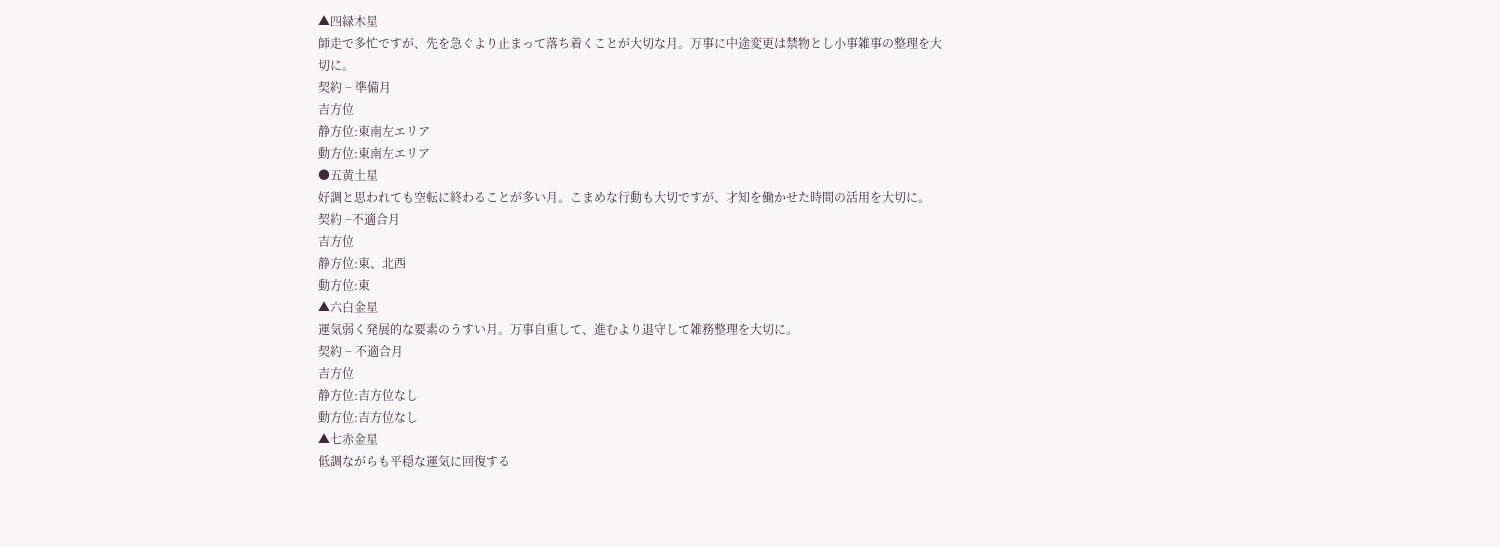▲四緑木星
師走で多忙ですが、先を急ぐより止まって落ち着くことが大切な月。万事に中途変更は禁物とし小事雑事の整理を大切に。
契約 − 準備月
吉方位
静方位:東南左エリア
動方位:東南左エリア
●五黄土星
好調と思われても空転に終わることが多い月。こまめな行動も大切ですが、才知を働かせた時間の活用を大切に。
契約 −不適合月
吉方位
静方位:東、北西
動方位:東
▲六白金星
運気弱く発展的な要素のうすい月。万事自重して、進むより退守して雑務整理を大切に。
契約 − 不適合月
吉方位
静方位:吉方位なし
動方位:吉方位なし
▲七赤金星
低調ながらも平穏な運気に回復する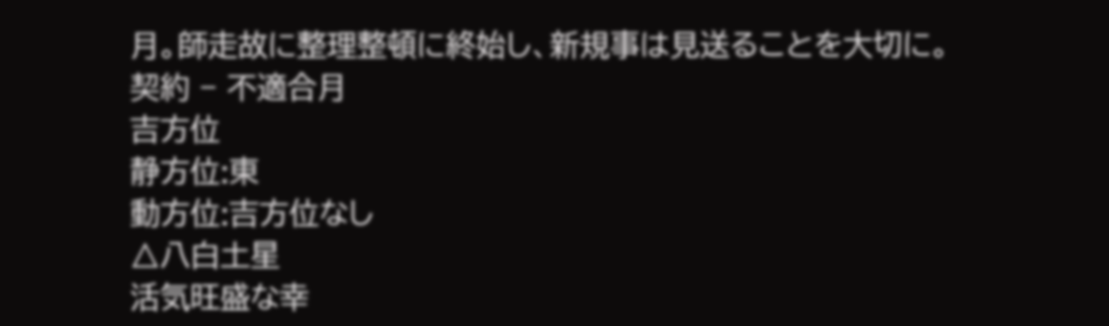月。師走故に整理整頓に終始し、新規事は見送ることを大切に。
契約 − 不適合月
吉方位
静方位:東
動方位:吉方位なし
△八白土星
活気旺盛な幸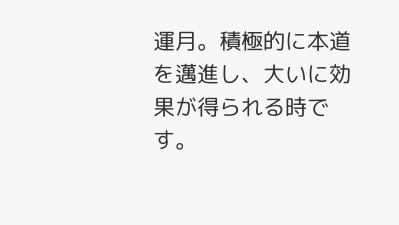運月。積極的に本道を邁進し、大いに効果が得られる時です。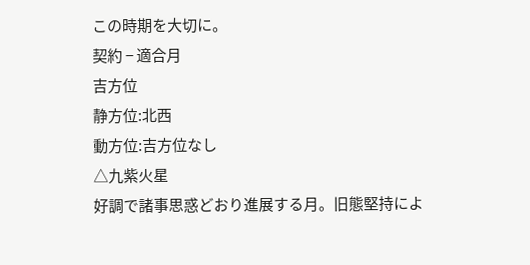この時期を大切に。
契約 − 適合月
吉方位
静方位:北西
動方位:吉方位なし
△九紫火星
好調で諸事思惑どおり進展する月。旧態堅持によ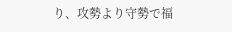り、攻勢より守勢で福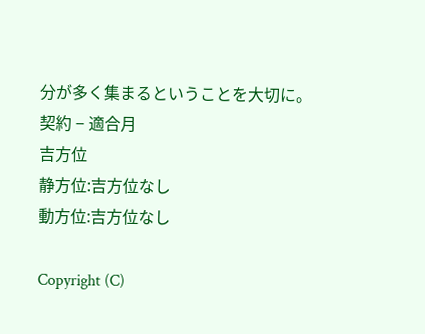分が多く集まるということを大切に。
契約 − 適合月
吉方位
静方位:吉方位なし
動方位:吉方位なし

Copyright (C)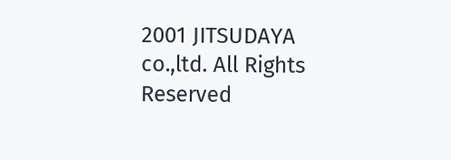2001 JITSUDAYA co.,ltd. All Rights Reserved